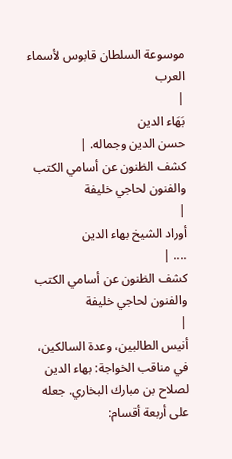موسوعة السلطان قابوس لأسماء العرب
|
بَهَاء الدين
حسن الدين وجماله. |
كشف الظنون عن أسامي الكتب والفنون لحاجي خليفة
|
أوراد الشيخ بهاء الدين
.... |
كشف الظنون عن أسامي الكتب والفنون لحاجي خليفة
|
أنيس الطالبين، وعدة السالكين، في مناقب الخواجة: بهاء الدين
لصلاح بن مبارك البخاري. جعله على أربعة أقسام: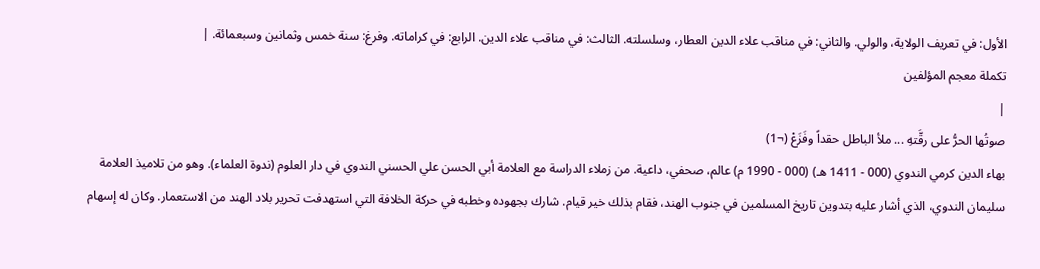الأول: في تعريف الولاية، والولي. والثاني: في مناقب علاء الدين العطار، وسلسلته. الثالث: في مناقب علاء الدين. الرابع: في كراماته. وفرغ: سنة خمس وثمانين وسبعمائة. |
تكملة معجم المؤلفين
|
صوتُها الحرُّ على رقَّتهِ ... ملأ الباطل حقداً وفَزَعْ (¬1)
بهاء الدين كرمي الندوي (000 - 1411 هـ) (000 - 1990 م) عالم، صحفي، داعية. من زملاء الدراسة مع العلامة أبي الحسن علي الحسني الندوي في دار العلوم (ندوة العلماء). وهو من تلاميذ العلامة سليمان الندوي، الذي أشار عليه بتدوين تاريخ المسلمين في جنوب الهند، فقام بذلك خير قيام. شارك بجهوده وخطبه في حركة الخلافة التي استهدفت تحرير بلاد الهند من الاستعمار. وكان له إسهام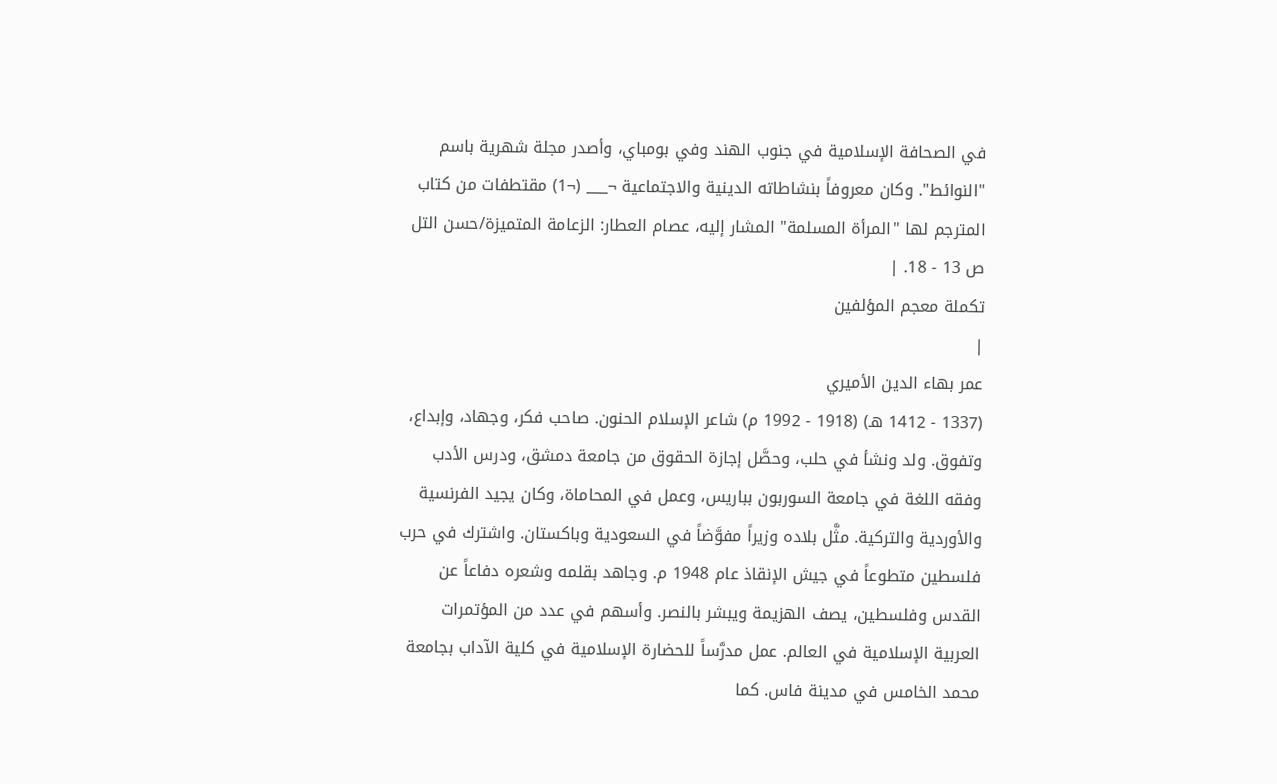في الصحافة الإسلامية في جنوب الهند وفي بومباي، وأصدر مجلة شهرية باسم "النوائط". وكان معروفاً بنشاطاته الدينية والاجتماعية ¬___ (¬1) مقتطفات من كتاب المترجم لها "المرأة المسلمة" المشار إليه، عصام العطار: الزعامة المتميزة/حسن التل ص 13 - 18. |
تكملة معجم المؤلفين
|
عمر بهاء الدين الأميري
(1337 - 1412 هـ) (1918 - 1992 م) شاعر الإسلام الحنون. صاحب فكر، وجهاد، وإبداع، وتفوق. ولد ونشأ في حلب، وحصَّل إجازة الحقوق من جامعة دمشق، ودرس الأدب وفقه اللغة في جامعة السوربون بباريس، وعمل في المحاماة، وكان يجيد الفرنسية والأوردية والتركية. مثَّل بلاده وزيراً مفوَّضاً في السعودية وباكستان. واشترك في حرب فلسطين متطوعاً في جيش الإنقاذ عام 1948 م. وجاهد بقلمه وشعره دفاعاً عن القدس وفلسطين، يصف الهزيمة ويبشر بالنصر. وأسهم في عدد من المؤتمرات العربية الإسلامية في العالم. عمل مدرَّساً للحضارة الإسلامية في كلية الآداب بجامعة محمد الخامس في مدينة فاس. كما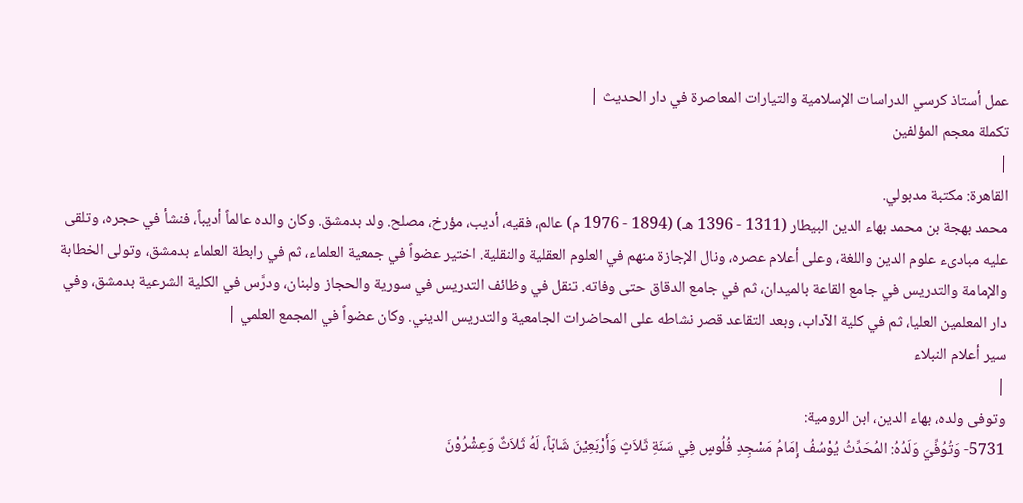عمل أستاذ كرسي الدراسات الإسلامية والتيارات المعاصرة في دار الحديث |
تكملة معجم المؤلفين
|
القاهرة: مكتبة مدبولي.
محمد بهجة بن محمد بهاء الدين البيطار (1311 - 1396 هـ) (1894 - 1976 م) عالم، فقيه، أديب، مؤرخ، مصلح. ولد بدمشق. وكان والده عالماً أديباً، فنشأ في حجره، وتلقى عليه مبادىء علوم الدين واللغة، وعلى أعلام عصره، ونال الإجازة منهم في العلوم العقلية والنقلية. اختير عضواً في جمعية العلماء، ثم في رابطة العلماء بدمشق، وتولى الخطابة والإمامة والتدريس في جامع القاعة بالميدان، ثم في جامع الدقاق حتى وفاته. تنقل في وظائف التدريس في سورية والحجاز ولبنان، ودرَّس في الكلية الشرعية بدمشق، وفي دار المعلمين العليا، ثم في كلية الآداب، وبعد التقاعد قصر نشاطه على المحاضرات الجامعية والتدريس الديني. وكان عضواً في المجمع العلمي |
سير أعلام النبلاء
|
وتوفى ولده، بهاء الدين، ابن الرومية:
5731- وَتُوُفِّيَ وَلَدُهُ: المُحَدِّثُ يُوْسُفُ إِمَامُ مَسْجِدِ فُلُوسٍ فِي سَنَةِ ثَلاَثٍ وَأَرْبَعِيْنَ شَابّاً، لَهُ ثَلاَثٌ وَعِشْرُوْنَ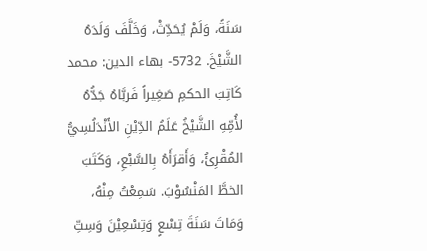سَنَةً، وَلَمْ يُحَدِّثْ، وَخَلَّفَ وَلَدَهُ الشَّيْخَ. 5732- بهاء الدين: محمد كَاتِبَ الحكمِ صَغِيراً فَربَّاهُ جَدُّهُ لأُمِّهِ الشَّيْخُ عَلَمُ الدِّيْنِ الأَنْدَلُسِيُّ المُقْرِئُ، وَأَقرَأَهُ بِالسَّبْعِ، وَكَتَبَ الخطَّ المَنْسُوْبَ. سَمِعْتُ مِنْهُ، وَمَاتَ سَنَةَ تِسْعٍ وَتِسْعِيْنَ وَسِتِّ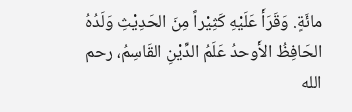مائَةٍ. وَقَرَأَ عَلَيْهِ كَثِيْراً مِنَ الحَدِيْثِ وَلَدُهُ الحَافِظُ الأَوحدُ عَلَمُ الدِّيْنِ القَاسِمُ، رحم الله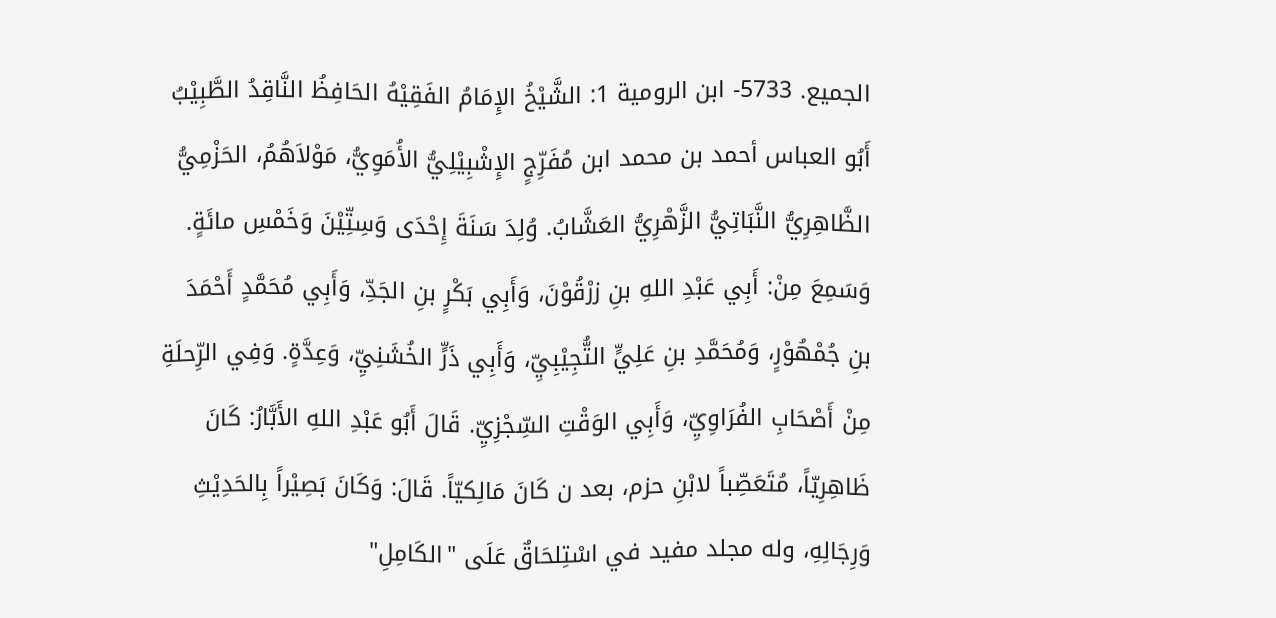الجميع. 5733- ابن الرومية 1: الشَّيْخُ الإِمَامُ الفَقِيْهُ الحَافِظُ النَّاقِدُ الطَّبِيْبُ أَبُو العباس أحمد بن محمد ابن مُفَرِّجٍ الإِشْبِيْلِيُّ الأُمَوِيُّ، مَوْلاَهُمُ، الحَزْمِيُّ الظَّاهِرِيُّ النَّبَاتِيُّ الزَّهْرِيُّ العَشَّابُ. وُلِدَ سَنَةَ إِحْدَى وَسِتِّيْنَ وَخَمْسِ مائَةٍ. وَسَمِعَ مِنْ: أَبِي عَبْدِ اللهِ بنِ زرْقُوْنَ، وَأَبِي بَكْرٍ بنِ الجَدِّ، وَأَبِي مُحَمَّدٍ أَحْمَدَ بنِ جُمْهُوْرٍ، وَمُحَمَّدِ بنِ عَلِيٍّ التُّجِيْبِيِّ، وَأَبِي ذَرٍّ الخُشَنِيِّ، وَعِدَّةٍ. وَفِي الرِّحلَةِ مِنْ أَصْحَابِ الفُرَاوِيِّ، وَأَبِي الوَقْتِ السِّجْزِيِّ. قَالَ أَبُو عَبْدِ اللهِ الأَبَّارُ: كَانَ ظَاهِرِيّاً، مُتَعَصِّباً لابْنِ حزم، بعد ن كَانَ مَالِكيّاً. قَالَ: وَكَانَ بَصِيْراً بِالحَدِيْثِ وَرِجَالِهِ، وله مجلد مفيد في اسْتِلحَاقٌ عَلَى "الكَامِلِ"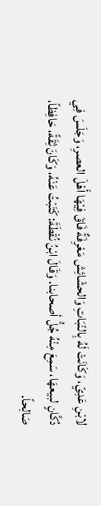لابْنِ عَدِيّ، وَكَانَتْ لَهُ بِالنّبَاتِ وَالحشَائِش مَعْرِفَةٌ فَاقَ فِيْهَا أَهْلَ العصرِ، وَجَلَسَ فِي دُكَّانٍ لبيعهَا، سَمِعَ مِنْهُ جُلُّ أصحابنا. وَقَالَ ابْنُ نُقْطَةَ: كَتَبْتُ عَنْهُ، وَكَانَ ثِقَةً، حَافِظاً، صَالِحاً.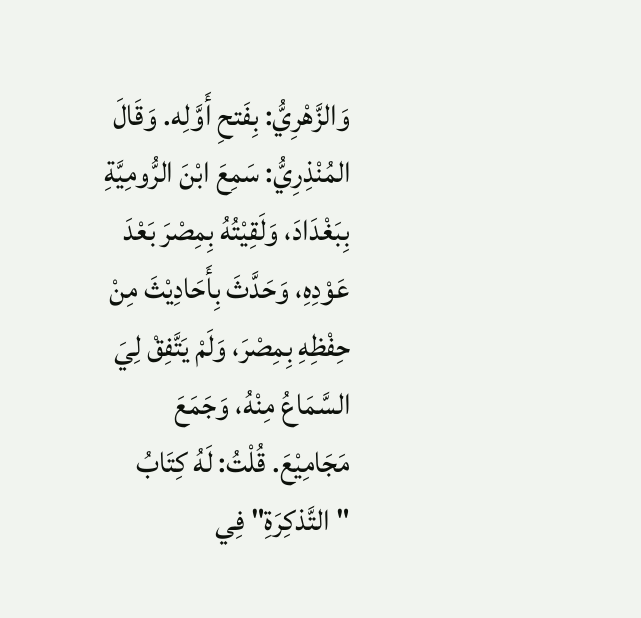وَالزَّهْرِيُّ: بِفَتحِ أَوَّلِه. وَقَالَ المُنْذِرِيُّ: سَمِعَ ابْنَ الرُّومِيَّةِ بِبَغْدَادَ، وَلَقِيْتُهُ بِمِصْرَ بَعْدَ عَوْدِهِ، وَحَدَّثَ بِأَحَادِيْثَ مِنْ حِفْظِهِ بِمِصْرَ، وَلَمْ يَتَّفِقْ لِيَ السَّمَاعُ مِنْهُ، وَجَمَعَ مَجَامِيْعَ. قُلْتُ: لَهُ كِتَابُ "التَّذكِرَةِ" فِي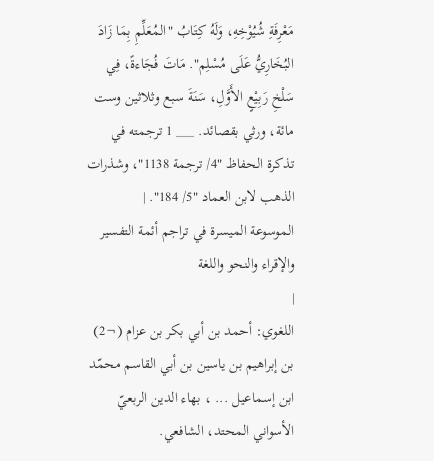مَعْرِفَةِ شُيُوْخِهِ، وَلَهُ كِتَابُ "المُعَلِّمِ بِمَا زَادَ البُخَارِيُّ عَلَى مُسْلِم". مَاتَ فُجَاءةً، فِي سَلْخِ رَبِيْعٍ الأَوَّلِ، سَنَةَ سبع وثلاثين وست مائة، ورثي بقصائد. ___ 1 ترجمته في تذكرة الحفاظ "4/ ترجمة 1138"، وشذرات الذهب لابن العماد "5/ 184". |
الموسوعة الميسرة في تراجم أئمة التفسير والإقراء والنحو واللغة
|
اللغوي: أحمد بن أبي بكر بن عزام (¬2) بن إبراهيم بن ياسين بن أبي القاسم محمّد ابن إسماعيل ... ، بهاء الدين الربعيّ الأسواني المحتد، الشافعي.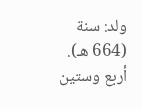ولد: سنة (664 هـ). أربع وستين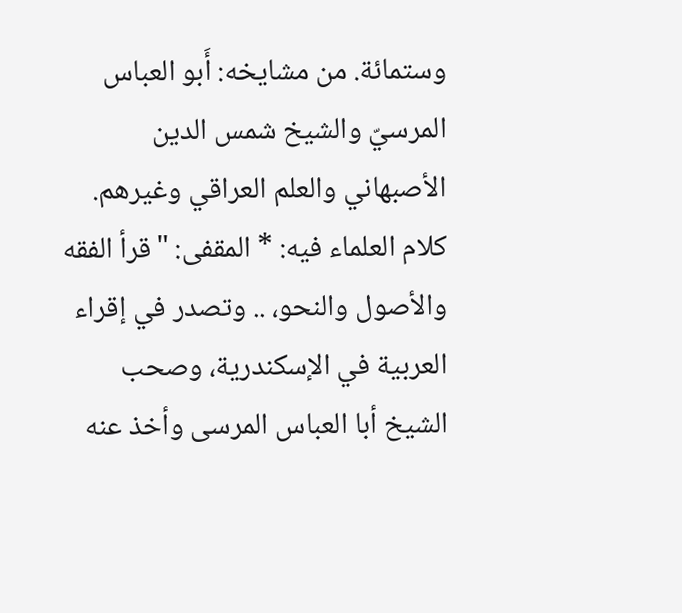وستمائة. من مشايخه: أَبو العباس المرسيّ والشيخ شمس الدين الأصبهاني والعلم العراقي وغيرهم. كلام العلماء فيه: * المقفى: "قرأ الفقه والأصول والنحو، .. وتصدر في إقراء العربية في الإسكندرية، وصحب الشيخ أبا العباس المرسى وأخذ عنه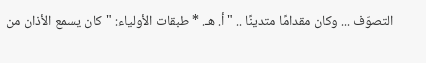التصوّف ... وكان مقدامًا متدينًا .. " أ. هـ. * طبقات الأولياء: "كان يسمع الأذان من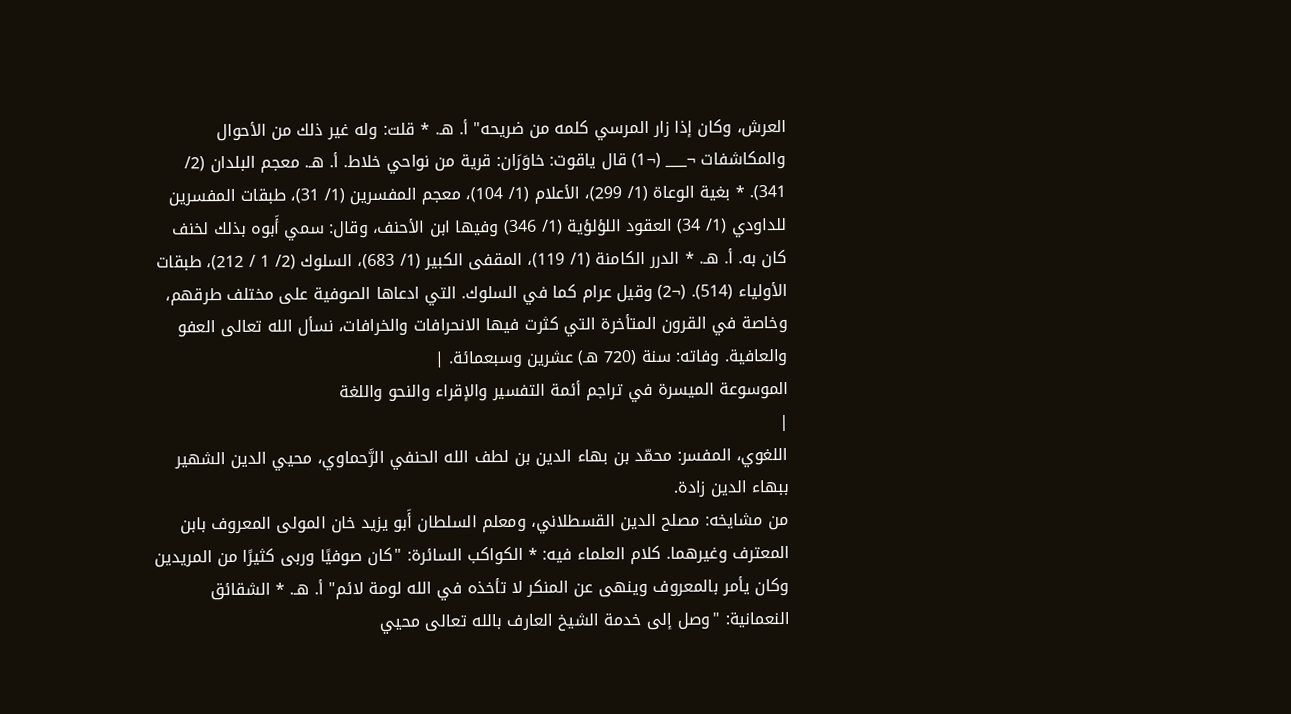العرش، وكان إذا زار المرسي كلمه من ضريحه" أ. هـ. * قلت: وله غير ذلك من الأحوال والمكاشفات ¬___ (¬1) قال ياقوت: خاوَرَان: قرية من نواحي خلاط. أ. هـ. معجم البلدان (2/ 341). * بغية الوعاة (1/ 299)، الأعلام (1/ 104)، معجم المفسرين (1/ 31)، طبقات المفسرين للداودي (1/ 34) العقود اللؤلؤية (1/ 346) وفيها ابن الأحنف، وقال: سمي أَبوه بذلك لخنف كان به. أ. هـ. * الدرر الكامنة (1/ 119)، المقفى الكبير (1/ 683)، السلوك (2/ 1 / 212)، طبقات الأولياء (514). (¬2) وقيل عرام كما في السلوك. التي ادعاها الصوفية على مختلف طرقهم، وخاصة في القرون المتأخرة التي كثرت فيها الانحرافات والخرافات، نسأل الله تعالى العفو والعافية. وفاته: سنة (720 هـ) عشرين وسبعمائة. |
الموسوعة الميسرة في تراجم أئمة التفسير والإقراء والنحو واللغة
|
اللغوي، المفسر: محمّد بن بهاء الدين بن لطف الله الحنفي الرَّحماوي، محيي الدين الشهير ببهاء الدين زادة.
من مشايخه: مصلح الدين القسطلاني، ومعلم السلطان أَبو يزيد خان المولى المعروف بابن المعترف وغيرهما. كلام العلماء فيه: * الكواكب السائرة: "كان صوفيًا وربى كثيرًا من المريدين وكان يأمر بالمعروف وينهى عن المنكر لا تأخذه في الله لومة لائم" أ. هـ. * الشقائق النعمانية: "وصل إلى خدمة الشيخ العارف بالله تعالى محيي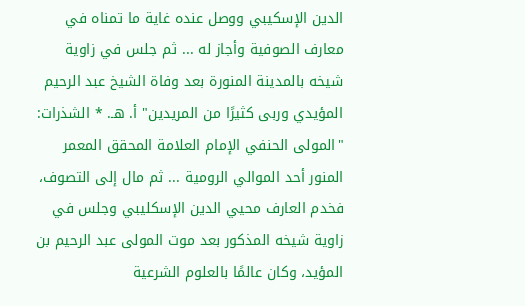الدين الإسكيبي ووصل عنده غاية ما تمناه في معارف الصوفية وأجاز له ... ثم جلس في زاوية شيخه بالمدينة المنورة بعد وفاة الشيخ عبد الرحيم المؤيدي وربى كثيرًا من المريدين" أ. هـ. * الشذرات: "المولى الحنفي الإمام العلامة المحقق المعمر المنور أحد الموالي الرومية ... ثم مال إلى التصوف، فخدم العارف محيي الدين الإسكليبي وجلس في زاوية شيخه المذكور بعد موت المولى عبد الرحيم بن المؤيد، وكان عالمًا بالعلوم الشرعية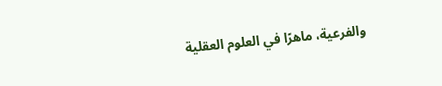والفرعية، ماهرًا في العلوم العقلية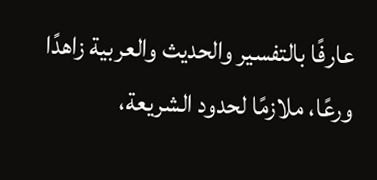عارفًا بالتفسير والحديث والعربية زاهدًا ورعًا، ملازمًا لحدود الشريعة،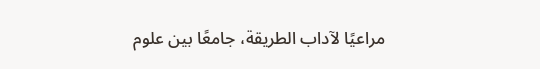مراعيًا لآداب الطريقة، جامعًا بين علوم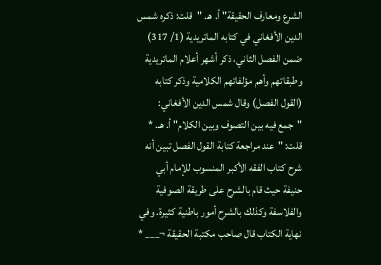الشرع ومعارف الحقيقة" أ. هـ. "قلت: ذكره شمس الدين الأفغاني في كتابه الماتريدية (1/ 317) ضمن الفصل الثاني، ذكر أشهر أعلام الماتريدية وطبقاتهم وأهم مؤلفاتهم الكلامية وذكر كتابه (القول الفصل) وقال شمس الدين الأفغاني: "جمع فيه بين التصوف وبين الكلام" أ. هـ. * قلت: "عند مراجعة كتابة القول الفصل تبين أنه شرح كتاب الفقه الأكبر المنسوب للإمام أبي حنيفة حيث قام بالشرح على طريقة الصوفية والفلاسفة وكذلك بالشرح أمور باطنية كثيرة. وفي نهاية الكتاب قال صاحب مكتبة الحقيقة ¬___ *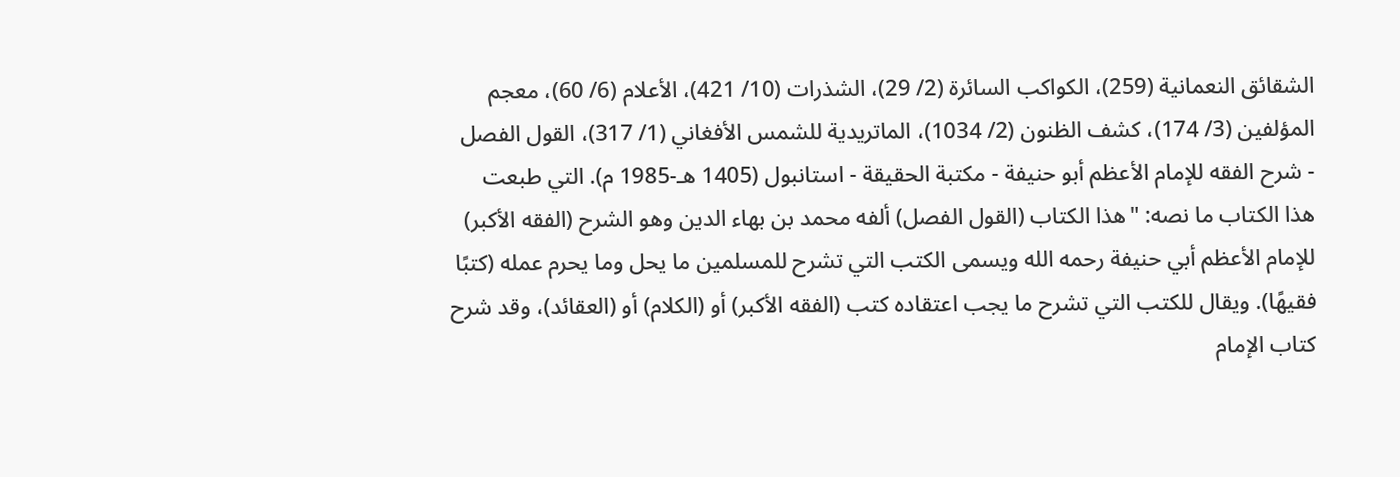الشقائق النعمانية (259)، الكواكب السائرة (2/ 29)، الشذرات (10/ 421)، الأعلام (6/ 60)، معجم المؤلفين (3/ 174)، كشف الظنون (2/ 1034)، الماتريدية للشمس الأفغاني (1/ 317)، القول الفصل - شرح الفقه للإمام الأعظم أبو حنيفة - مكتبة الحقيقة - استانبول (1405 هـ-1985 م). التي طبعت هذا الكتاب ما نصه: "هذا الكتاب (القول الفصل) ألفه محمد بن بهاء الدين وهو الشرح (الفقه الأكبر) للإمام الأعظم أبي حنيفة رحمه الله ويسمى الكتب التي تشرح للمسلمين ما يحل وما يحرم عمله (كتبًا فقيهًا). ويقال للكتب التي تشرح ما يجب اعتقاده كتب (الفقه الأكبر) أو (الكلام) أو (العقائد)، وقد شرح كتاب الإمام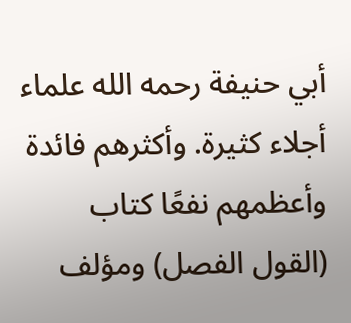أبي حنيفة رحمه الله علماء أجلاء كثيرة. وأكثرهم فائدة وأعظمهم نفعًا كتاب (القول الفصل) ومؤلف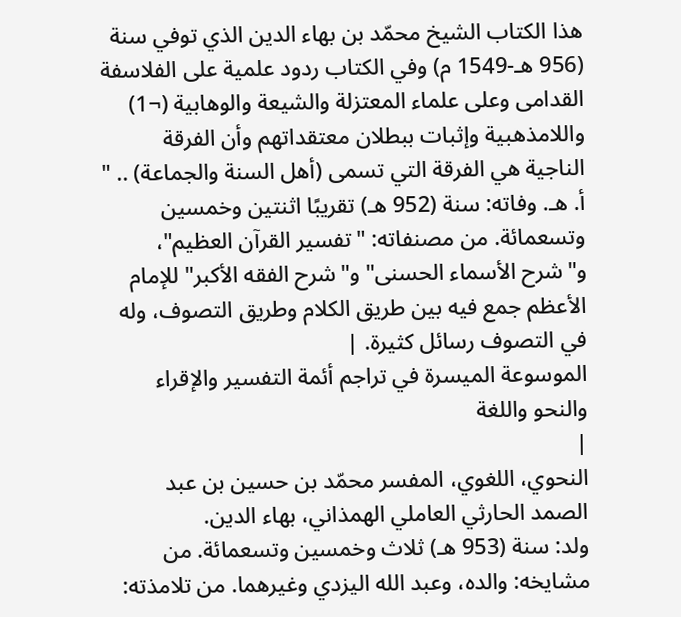هذا الكتاب الشيخ محمّد بن بهاء الدين الذي توفي سنة (956 هـ-1549 م) وفي الكتاب ردود علمية على الفلاسفة القدامى وعلى علماء المعتزلة والشيعة والوهابية (¬1) واللامذهبية وإثبات ببطلان معتقداتهم وأن الفرقة الناجية هي الفرقة التي تسمى (أهل السنة والجماعة) .. " أ. هـ. وفاته: سنة (952 هـ) تقريبًا اثنتين وخمسين وتسعمائة. من مصنفاته: "تفسير القرآن العظيم"، و"شرح الأسماء الحسنى" و"شرح الفقه الأكبر" للإمام الأعظم جمع فيه بين طريق الكلام وطريق التصوف، وله في التصوف رسائل كثيرة. |
الموسوعة الميسرة في تراجم أئمة التفسير والإقراء والنحو واللغة
|
النحوي، اللغوي، المفسر محمّد بن حسين بن عبد الصمد الحارثي العاملي الهمذاني، بهاء الدين.
ولد: سنة (953 هـ) ثلاث وخمسين وتسعمائة. من مشايخه: والده، وعبد الله اليزدي وغيرهما. من تلامذته: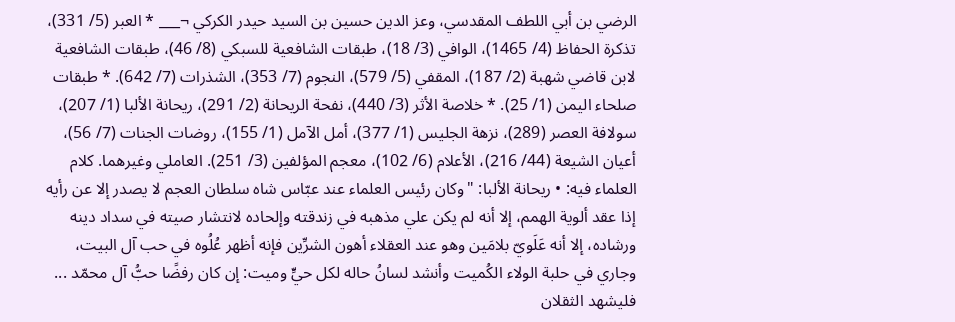الرضي بن أبي اللطف المقدسي، وعز الدين حسين بن السيد حيدر الكركي ¬___ * العبر (5/ 331)، تذكرة الحفاظ (4/ 1465)، الوافي (3/ 18)، طبقات الشافعية للسبكي (8/ 46)، طبقات الشافعية لابن قاضي شهبة (2/ 187)، المقفي (5/ 579)، النجوم (7/ 353)، الشذرات (7/ 642). * طبقات صلحاء اليمن (1/ 25). * خلاصة الأثر (3/ 440)، نفحة الريحانة (2/ 291)، ريحانة الألبا (1/ 207)، سولافة العصر (289)، نزهة الجليس (1/ 377)، أمل الآمل (1/ 155)، روضات الجنات (7/ 56)، أعيان الشيعة (44/ 216)، الأعلام (6/ 102)، معجم المؤلفين (3/ 251). العاملي وغيرهما. كلام العلماء فيه: • ريحانة الألبا: "وكان رئيس العلماء عند عبّاس شاه سلطان العجم لا يصدر إلا عن رأيه إذا عقد ألوية الهمم، إلا أنه لم يكن علي مذهبه في زندقته وإلحاده لانتشار صيته في سداد دينه ورشاده، إلا أنه عَلَويّ بلامَين وهو عند العقلاء أهون الشرِّين فإنه أظهر عُلُوه في حب آل البيت، وجاري في حلبة الولاء الكُميت وأنشد لسانُ حاله لكل حيٍّ وميت: إن كان رفضًا حبُّ آل محمّد ... فليشهد الثقلان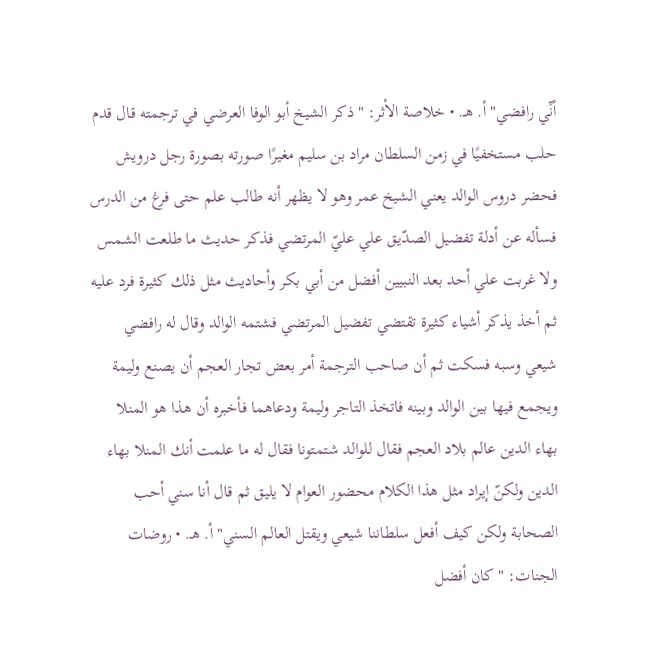أنِّي رافضي" أ. هـ. • خلاصة الأثر: "ذكر الشيخ أبو الوفا العرضي في ترجمته قال قدم حلب مستخفيًا في زمن السلطان مراد بن سليم مغيرًا صورته بصورة رجل درويش فحضر دروس الوالد يعني الشيخ عمر وهو لا يظهر أنه طالب علم حتى فرغ من الدرس فسأله عن أدلة تفضيل الصدّيق علي عليّ المرتضي فذكر حديث ما طلعت الشمس ولا غربت علي أحد بعد النبيين أفضل من أبي بكر وأحاديث مثل ذلك كثيرة فرد عليه ثم أخذ يذكر أشياء كثيرة تقتضي تفضيل المرتضي فشتمه الوالد وقال له رافضي شيعي وسبه فسكت ثم أن صاحب الترجمة أمر بعض تجار العجم أن يصنع وليمة ويجمع فيها بين الوالد وبينه فاتخذ التاجر وليمة ودعاهما فأخبره أن هذا هو المنلا بهاء الدين عالم بلاد العجم فقال للوالد شتمتونا فقال له ما علمت أنك المنلا بهاء الدين ولكنّ إيراد مثل هذا الكلام محضور العوام لا يليق ثم قال أنا سني أحب الصحابة ولكن كيف أفعل سلطاننا شيعي ويقتل العالم السني" أ. هـ. • روضات الجنات: "كان أفضل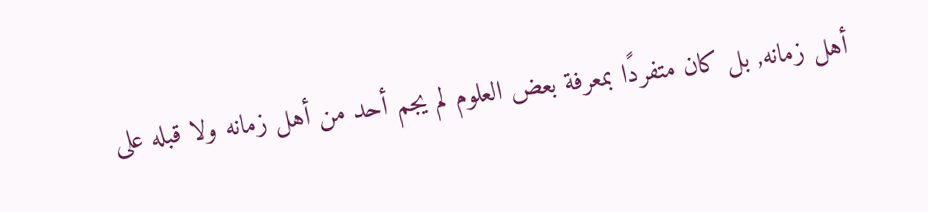أهل زمانه, بل كان متفردًا بمعرفة بعض العلوم لم يجم أحد من أهل زمانه ولا قبله على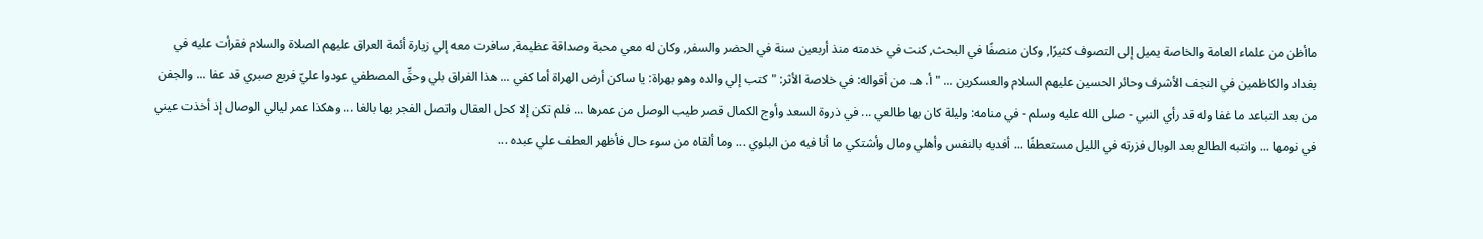ماأظن من علماء العامة والخاصة يميل إلى التصوف كثيرًا, وكان منصفًا في البحث, كنت في خدمته منذ أربعين سنة في الحضر والسفر, وكان له معي محبة وصداقة عظيمة, سافرت معه إلي زيارة أئمة العراق عليهم الصلاة والسلام فقرأت عليه في بغداد والكاظمين في النجف الأشرف وحائر الحسين عليهم السلام والعسكرين ... " أ. هـ. من أقواله: في خلاصة الأثر: "كتب إلي والده وهو بهراة: يا ساكن أرض الهراة أما كفي ... هذا الفراق بلي وحقِّ المصطفي عودوا عليّ فربع صبري قد عفا ... والجفن من بعد التباعد ما غفا وله قد رأي النبي - صلى الله عليه وسلم - في منامه: وليلة كان بها طالعي ... في ذروة السعد وأوج الكمال قصر طيب الوصل من عمرها ... فلم تكن إلا كحل العقال واتصل الفجر بها بالغا ... وهكذا عمر ليالي الوصال إذ أخذت عيني في نومها ... وانتبه الطالع بعد الوبال فزرته في الليل مستعطفًا ... أفديه بالنفس وأهلي ومال وأشتكي ما أنا فيه من البلوي ... وما ألقاه من سوء حال فأظهر العطف علي عبده ...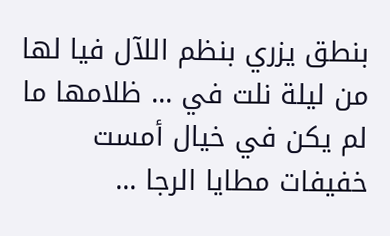بنطق يزري بنظم اللآل فيا لها من ليلة نلت في ... ظلامها ما لم يكن في خيال أمست خفيفات مطايا الرجا ...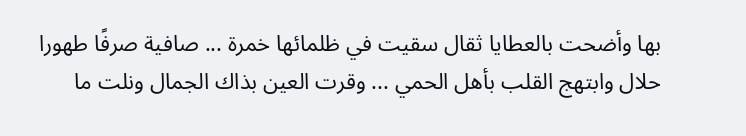بها وأضحت بالعطايا ثقال سقيت في ظلمائها خمرة ... صافية صرفًا طهورا حلال وابتهج القلب بأهل الحمي ... وقرت العين بذاك الجمال ونلت ما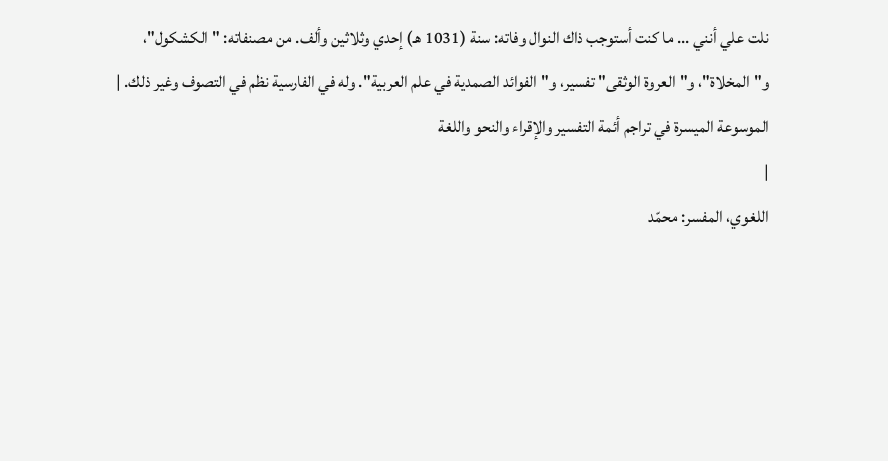نلت علي أنني ... ما كنت أستوجب ذاك النوال وفاته: سنة (1031 هـ) إحدي وثلاثين وألف. من مصنفاته: "الكشكول"، و"المخلاة"، و"العروة الوثقى" تفسير، و"الفوائد الصمدية في علم العربية". وله في الفارسية نظم في التصوف وغير ذلك. |
الموسوعة الميسرة في تراجم أئمة التفسير والإقراء والنحو واللغة
|
اللغوي، المفسر: محمّد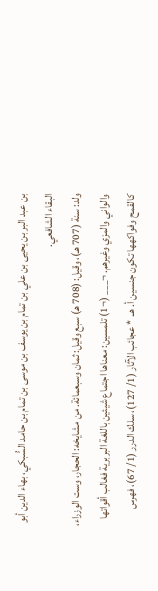بن عبد البر بن يحيى بن علي بن تمام بن يوسف بن موسى بن تمام بن حامد السُّبكي، بهاء الدين أبو البقاء الشافعي.
ولد: سنة (707 هـ)، وقيل: (708 هـ) سبع وقيل: ثمان وسبعمائة. من مشايخه: الحجار، وست الوزراء، والواني والمزي وغيرهم. ¬___ (¬1) تلمسين: معناها اجتماع شيئين باللغة البربرية فغالب أقواتها كالقمح وفواكهها تكون جنسين أ. هـ. * عجائب الآثار (1/ 127)، سلك الدرر (1/ 67)، فهرس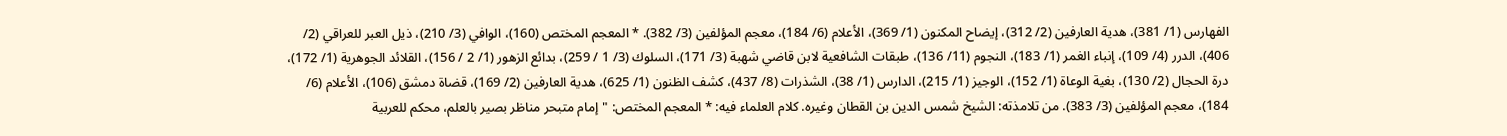الفهارس (1/ 381)، هدية العارفين (2/ 312)، إيضاح المكنون (1/ 369)، الأعلام (6/ 184)، معجم المؤلفين (3/ 382). * المعجم المختص (160)، الوافي (3/ 210)، ذيل العبر للعراقي (2/ 406)، الدرر (4/ 109)، إنباء الغمر (1/ 183)، النجوم (11/ 136)، طبقات الشافعية لابن قاضي شهبة (3/ 171)، السلوك (3/ 1 / 259)، بدائع الزهور (1/ 2 / 156)، القلائد الجوهرية (1/ 172)، درة الحجال (2/ 130)، بغية الوعاة (1/ 152)، الوجيز (1/ 215)، الدارس (1/ 38)، الشذرات (8/ 437)، كشف الظنون (1/ 625)، هدية العارفين (2/ 169)، قضاة دمشق (106)، الأعلام (6/ 184)، معجم المؤلفين (3/ 383). من تلامذته: الشيخ شمس الدين بن القطان وغيره. كلام العلماء فيه: * المعجم المختص: "إمام متبحر مناظر بصير بالعلم، محكم للعربية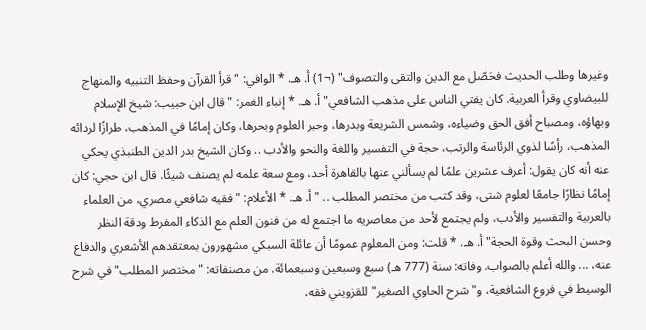وغيرها وطلب الحديث فحَصّل مع الدين والتقى والتصوف" (¬1) أ. هـ. * الوافي: "قرأ القرآن وحفظ التنبيه والمنهاج للبيضاوي وقرأ العربية. كان يفتي الناس على مذهب الشافعي" أ. هـ. * إنباء الغمر: "قال ابن حبيب: شيخ الإسلام وبهاؤه، ومصباح أفق الحق وضياءه، وشمس الشريعة وبدرها، وحبر العلوم وبحرها، وكان إمامًا في المذهب، طرازًا لردائه المذهب، رأسًا لذوي الرئاسة والرتب، حجة في التفسير واللغة والنحو والأدب .. وكان الشيخ بدر الدين الطنبذي يحكي عنه أنه كان يقول: أعرف عشرين علمًا لم يسألني عنها بالقاهرة أحد، ومع سعة علمه لم يصنف شيئًا. قال ابن حجي: كان إمامًا نظارًا جامعًا لعلوم شتى، وقد كتب من مختصر المطلب .. " أ. هـ. * الأعلام: "فقيه شافعي مصري، من العلماء بالعربية والتفسير والأدب، ولم يجتمع لأحد من معاصريه ما اجتمع له من فنون العلم مع الذكاء المفرط ودقة النظر وحسن البحث وقوة الحجة" أ. هـ. * قلت: ومن المعلوم عمومًا أن عائلة السبكي مشهورون بمعتقدهم الأشعري والدفاع عنه، ... والله أعلم بالصواب. وفاته: سنة (777 هـ) سبع وسبعين وسبعمائة. من مصنفاته: "مختصر المطلب" في شرح الوسيط في فروع الشافعية، و"شرح الحاوي الصغير" للقزويني فقه،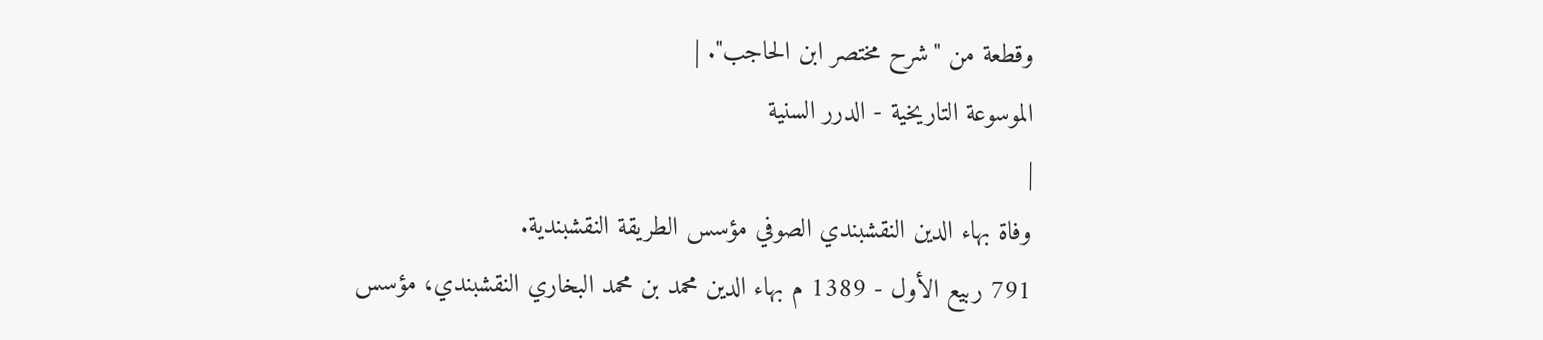وقطعة من "شرح مختصر ابن الحاجب". |
الموسوعة التاريخية - الدرر السنية
|
وفاة بهاء الدين النقشبندي الصوفي مؤسس الطريقة النقشبندية.
791 ربيع الأول - 1389 م بهاء الدين محمد بن محمد البخاري النقشبندي، مؤسس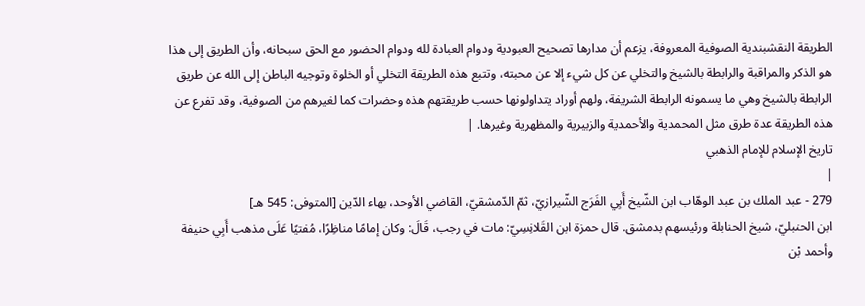الطريقة النقشبندية الصوفية المعروفة، يزعم أن مدارها تصحيح العبودية ودوام العبادة لله ودوام الحضور مع الحق سبحانه، وأن الطريق إلى هذا هو الذكر والمراقبة والرابطة بالشيخ والتخلي عن كل شيء إلا عن محبته، وتتبع هذه الطريقة التخلي أو الخلوة وتوجيه الباطن إلى الله عن طريق الرابطة بالشيخ وهي ما يسمونه الرابطة الشريفة، ولهم أوراد يتداولونها حسب طريقتهم هذه وحضرات كما لغيرهم من الصوفية، وقد تفرع عن هذه الطريقة عدة طرق مثل المحمدية والأحمدية والزبيرية والمظهرية وغيرها. |
تاريخ الإسلام للإمام الذهبي
|
279 - عبد الملك بن عبد الوهّاب ابن الشّيخ أَبِي الفَرَج الشّيرازيّ، ثمّ الدّمشقيّ، القاضي الأوحد، بهاء الدّين [المتوفى: 545 هـ]
ابن الحنبليّ، شيخ الحنابلة ورئيسهم بدمشق. قال حمزة ابن القَلانِسِيّ: مات في رجب، قَالَ: وكان إمامًا مناظِرًا، مُفتيًا عَلَى مذهب أَبِي حنيفة وأحمد بْن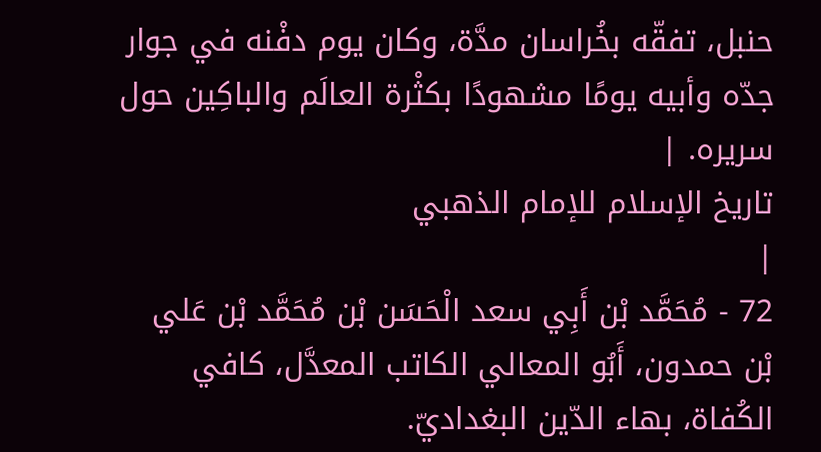حنبل، تفقّه بخُراسان مدَّة، وكان يوم دفْنه في جوار جدّه وأبيه يومًا مشهودًا بكثْرة العالَم والباكِين حول سريره. |
تاريخ الإسلام للإمام الذهبي
|
72 - مُحَمَّد بْن أَبِي سعد الْحَسَن بْن مُحَمَّد بْن عَلي بْن حمدون، أَبُو المعالي الكاتب المعدَّل، كافي الكُفاة، بهاء الدّين البغداديّ.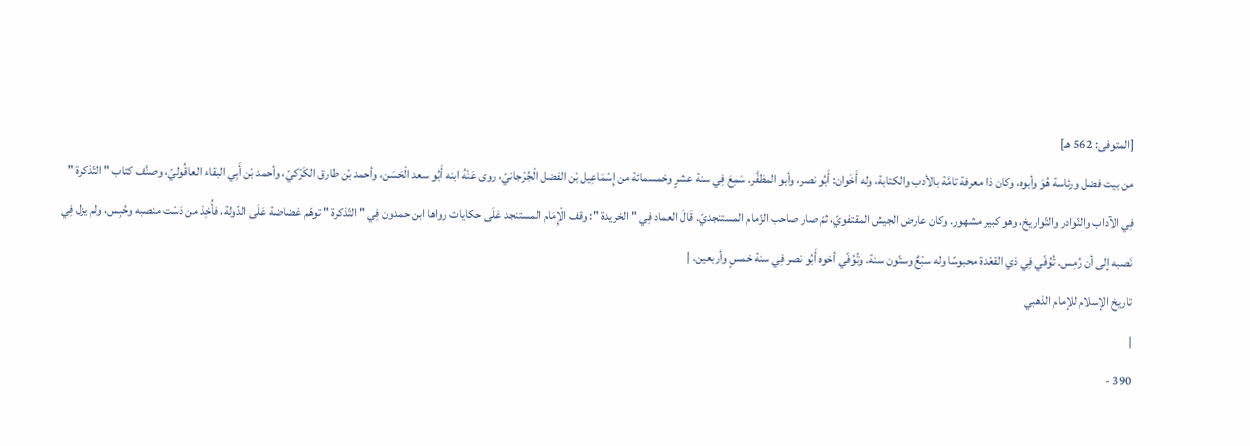[المتوفى: 562 هـ]
من بيت فضل ورئاسة هُوَ وأبوه، وكان ذا معرفة تامَّة بالأدب والكتابة، وله أَخَوان: أَبُو نصر، وأبو المظفَّر. سَمِعَ فِي سنة عشرٍ وخمسمائة من إِسْمَاعِيل بْن الفضل الْجُرْجانيّ، روى عَنْهُ ابنه أَبُو سعد الْحَسَن، وأحمد بْن طارق الكَرْكيّ، وأحمد بْن أَبِي البقاء العاقُوليّ، وصنَّف كتاب " التّذكرة " فِي الآداب والنّوادر والتّواريخ، وهو كبير مشهور. وكان عارض الجيش المقتفويّ، ثمّ صار صاحب الزّمام المستنجديّ. قَالَ العماد فِي " الخريدة ": وقف الْإِمَام المستنجد عَلَى حكايات رواها ابن حمدون فِي " التّذكرة " توهّم غضاضة عَلَى الدّولة، فأُخِذ من دَسْت منصبه وحُبِس، ولم يزل فِي نَصبه إلى أن رُمِس. تُوُفّي فِي ذي القعْدة محبوسًا وله سبْعٌ وستّون سنة. وتُوُفّي أخوه أَبُو نصر فِي سنة خمسٍ وأربعين. |
تاريخ الإسلام للإمام الذهبي
|
390 -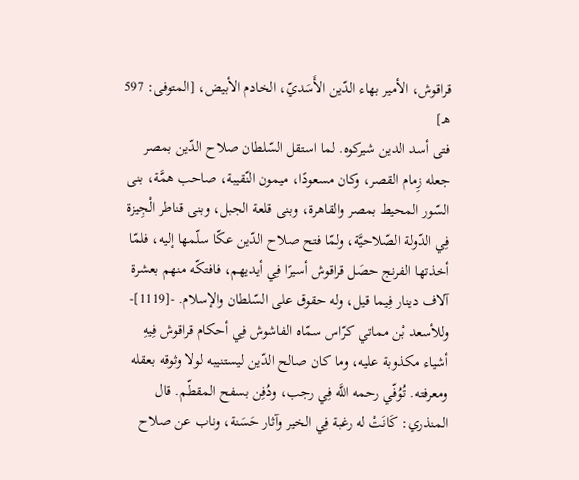قراقوش، الأمير بهاء الدّين الأَسَديّ، الخادم الأبيض، [المتوفى: 597 هـ]
فتى أسد الدين شيركوه. لما استقل السّلطان صلاح الدّين بمصر جعله زِمام القصر، وكان مسعودًا، ميمون النّقيبة، صاحب همَّة، بنى السّور المحيط بمصر والقاهرة، وبنى قلعة الجبل، وبنى قناطر الْجِيزة فِي الدّولة الصّلاحيَّة، ولمّا فتح صلاح الدّين عكّا سلّمها إليه، فلمّا أخذتها الفرنج حصَل قراقوش أسيرًا فِي أيديهم، فافتكّه منهم بعشرة آلاف دينار فِيما قيل، وله حقوق على السّلطان والإسلام. -[1119]- وللأسعد بْن مماتي كرّاس سمّاه الفاشوش فِي أحكام قراقوش فِيهِ أشياء مكذوبة عليه، وما كان صالح الدّين ليستنيبه لولا وثوقه بعقله ومعرفته. تُوُفّي رحمه اللَّه فِي رجب، ودُفِن بسفح المقطّم. قال المنذري: كَانَتْ له رغبة فِي الخير وآثار حَسَنة، وناب عن صلاح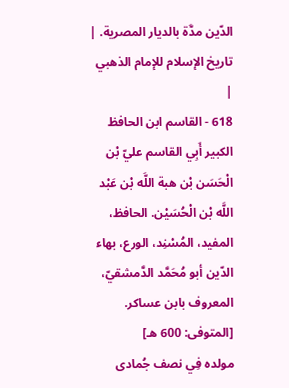الدّين مدَّة بالديار المصرية. |
تاريخ الإسلام للإمام الذهبي
|
618 - القاسم ابن الحافظ الكبير أَبِي القاسم عليّ بْن الْحَسَن بْن هبة اللَّه بْن عَبْد اللَّه بْن الْحُسَيْن. الحافظ، المفيد، المُسْنِد، الورع، بهاء الدّين أبو مُحَمَّد الدَّمشقيّ، المعروف بابن عساكر. [المتوفى: 600 هـ]
مولده فِي نصف جُمادى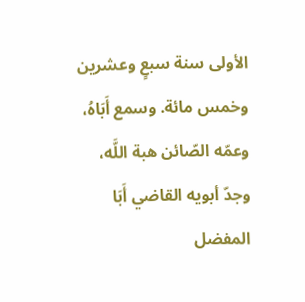الأولى سنة سبعٍ وعشرين وخمس مائة. وسمع أَبَاهُ، وعمّه الصّائن هبة اللَّه، وجدّ أبويه القاضي أَبَا المفضل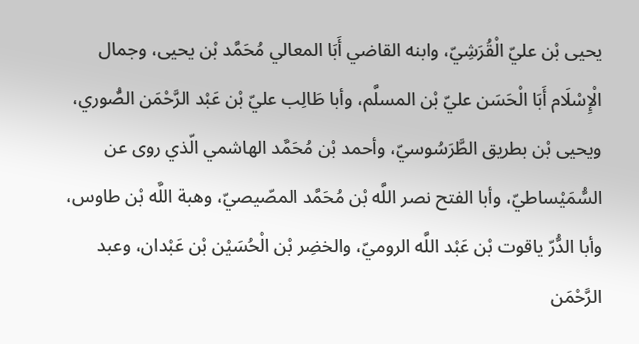يحيى بْن عليّ الْقُرَشِيّ، وابنه القاضي أَبَا المعالي مُحَمَّد بْن يحيى، وجمال الْإِسْلَام أَبَا الْحَسَن عليّ بْن المسلَّم، وأبا طَالِب عليّ بْن عَبْد الرَّحْمَن الصُّوري، ويحيى بْن بطريق الطَّرَسُوسيّ، وأحمد بْن مُحَمَّد الهاشمي الّذي روى عن السُّمَيْساطيّ، وأبا الفتح نصر اللَّه بْن مُحَمَّد المصّيصيّ، وهبة اللَّه بْن طاوس، وأبا الدُّرّ ياقوت بْن عَبْد اللَّه الروميّ، والخضِر بْن الْحُسَيْن بْن عَبْدان، وعبد الرَّحْمَن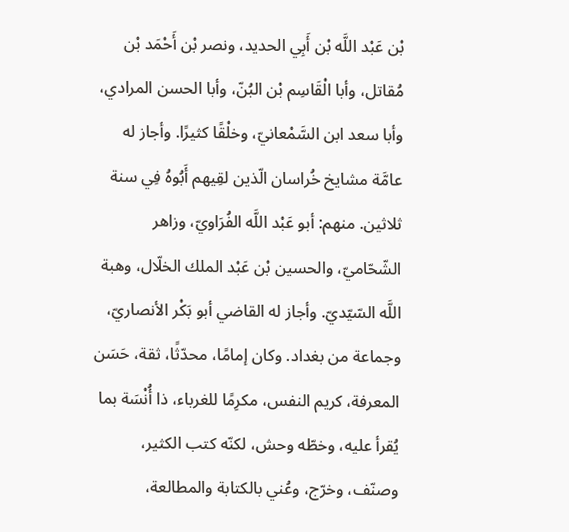بْن عَبْد اللَّه بْن أَبِي الحديد، ونصر بْن أَحْمَد بْن مُقاتل، وأبا الْقَاسِم بْن البُنّ، وأبا الحسن المرادي، وأبا سعد ابن السَّمْعانيّ، وخلْقًا كثيرًا. وأجاز له عامَّة مشايخ خُراسان الّذين لقِيهم أَبُوهُ فِي سنة ثلاثين. منهم: أبو عَبْد اللَّه الفُرَاويّ، وزاهر الشّحّاميّ، والحسين بْن عَبْد الملك الخلّال، وهبة اللَّه السّيّديّ. وأجاز له القاضي أبو بَكْر الأنصاريّ، وجماعة من بغداد. وكان إمامًا، محدّثًا، ثقة، حَسَن المعرفة، كريم النفس، مكرِمًا للغرباء، ذا أُنْسَة بما يُقرأ عليه، وخطّه وحش، لكنّه كتب الكثير، وصنّف، وخرّج، وعُني بالكتابة والمطالعة،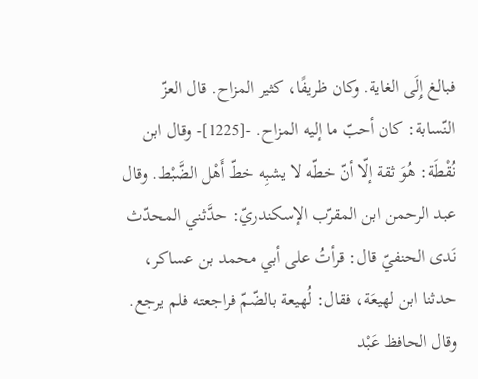فبالغ إِلَى الغاية. وكان ظريفًا، كثير المزاح. قال العزّ النّسابة: كان أحبّ ما إليه المزاح. -[1225]- وقال ابن نُقْطَة: هُوَ ثقة إلّا أنّ خطّه لا يشبِه خطّ أَهْل الضَّبْط. وقال عبد الرحمن ابن المقرّب الإسكندريّ: حدَّثني المحدّث نَدى الحنفيّ قال: قرأتُ على أبي محمد بن عساكر، حدثنا ابن لهيعَة، فقال: لُهيعة بالضّمّ فراجعته فلم يرجع. وقال الحافظ عَبْد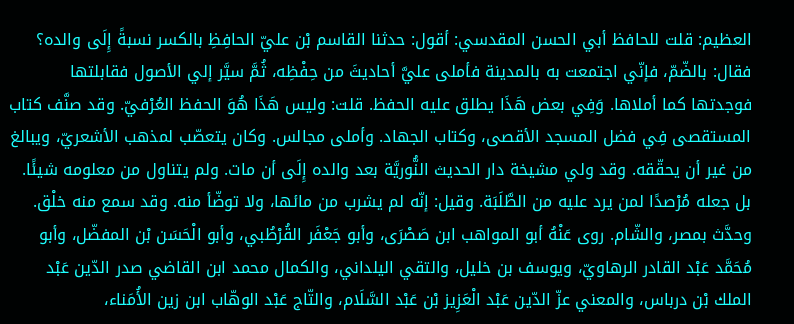العظيم: قلت للحافظ أبي الحسن المقدسي: أقول: حدثنا القاسم بْن عليّ الحافِظِ بالكسر نسبةً إِلَى والده؟ فقال: بالضّمّ، فإنّي اجتمعت به بالمدينة فأملى عليَّ أحاديثَ من حِفْظِه، ثُمَّ سيَّر إلي الأصول فقابلتها فوجدتها كما أملاها. وَفِي بعض هَذَا يطلق عليه الحفظ. قلت: وليس هَذَا هُوَ الحفظ العُرْفيّ. وقد صنَّف كتاب المستقصى فِي فضل المسجد الأقصى، وكتاب الجهاد. وأملى مجالس. وكان يتعصّب لمذهب الأشعريّ، ويبالغ من غير أن يحقّقه. وقد ولي مشيخة دار الحديث النُّوريَّة بعد والده إِلَى أن مات. ولم يتناول من معلومه شيئًا. بل جعله مُرْصدًا لمن يرد عليه من الطَّلَبَة. وقيل: إنّه لم يشرب من مائها، ولا توضّأ منه. وقد سمع منه خلْق. وحدَّث بمصر، والشّام. روى عَنْهُ أبو المواهب ابن صَصْرَى، وأبو جَعْفَر القُرْطُبي، وأبو الْحَسَن بْن المفضّل، وأبو مُحَمَّد عَبْد القادر الرهاويّ، ويوسف بن خليل، والتقي اليلداني، والكمال محمد ابن القاضي صدر الدّين عَبْد الملك بْن درباس، والمعني عزّ الدّين عَبْد الْعَزِيز بْن عَبْد السَّلَام، والتّاج عَبْد الوهّاب ابن زين الأُمَناء،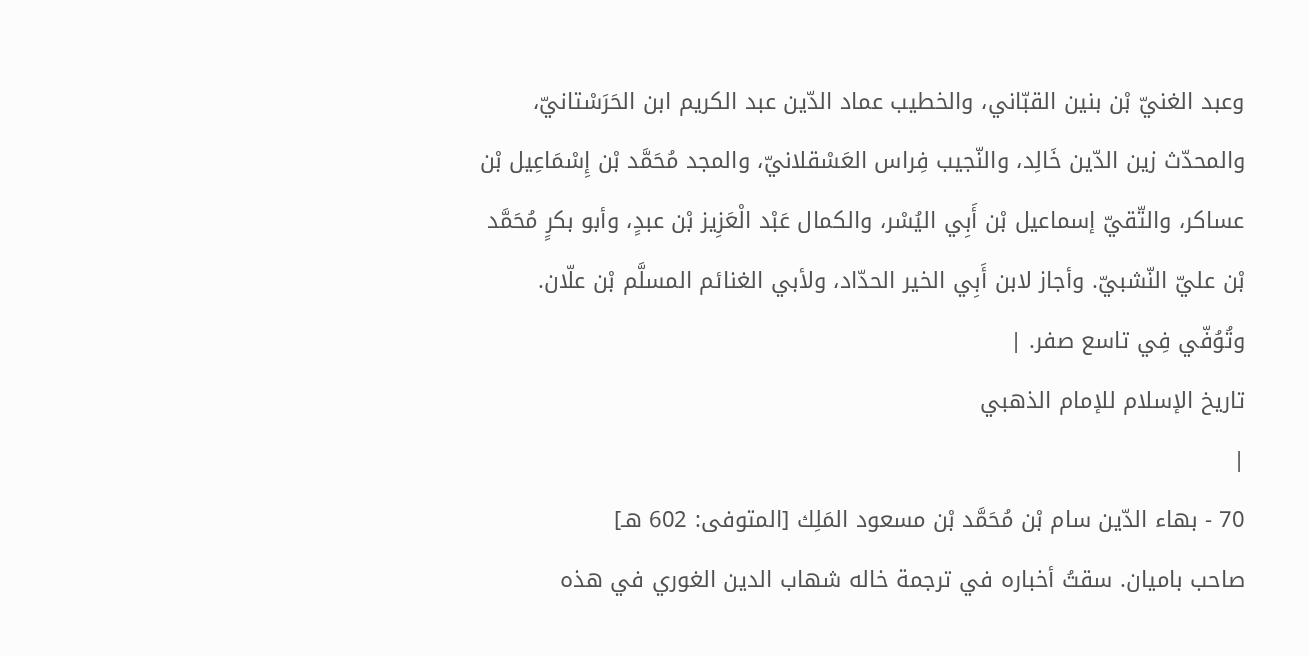وعبد الغنيّ بْن بنين القبّاني، والخطيب عماد الدّين عبد الكريم ابن الحَرَسْتانيّ، والمحدّث زين الدّين خَالِد، والنّجيب فِراس العَسْقلانيّ، والمجد مُحَمَّد بْن إِسْمَاعِيل بْن عساكر، والتّقيّ إسماعيل بْن أَبِي اليُسْر، والكمال عَبْد الْعَزِيز بْن عبدٍ، وأبو بكرٍ مُحَمَّد بْن عليّ النّشبيّ. وأجاز لابن أَبِي الخير الحدّاد، ولأبي الغنائم المسلَّم بْن علّان. وتُوُفّي فِي تاسع صفر. |
تاريخ الإسلام للإمام الذهبي
|
70 - بهاء الدّين سام بْن مُحَمَّد بْن مسعود المَلِك [المتوفى: 602 هـ]
صاحب باميان. سقتُ أخباره في ترجمة خاله شهاب الدين الغوري في هذه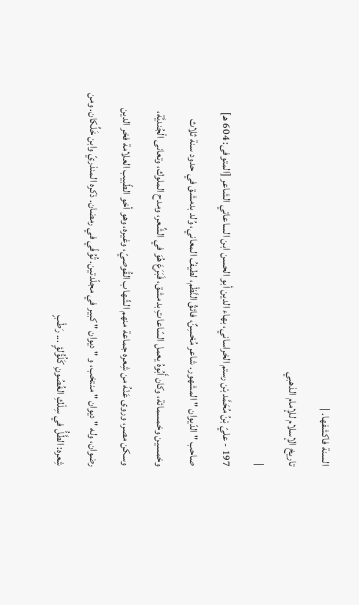السنة فاكشفها. |
تاريخ الإسلام للإمام الذهبي
|
197 - عليّ بْنُ مُحَمَّد بْن رستم الخراساني، بهاء الدين أبو الحسن ابن الساعاتي الشاعر [المتوفى: 604 هـ]
صاحب " الدّيوان " المشهور. شاعر مُحْسِنٌ، فائقُ النَّظْم، لطيفُ المعاني، وُلد بدمشق في حدود سنة ثلاث وخمسين وخمسمائة، وكان أَبُوهُ يعمل السّاعاتِ بدمشق، فَبَرَعَ هُوَ في الشِّعر، ومدح الملوك، وتعانى الْجُنديَّة، وسكن مصر، وروى عَنْهُ من شِعره جماعة منهم الشّهاب القُوصيّ، وغيره، وهو أخو الطّبيب العلامة فخر الدين رضوان، وله " ديوان " منتخب، و " ديوان " كبير في مجلّدتين. تُوُفّي في رمضان. ذكره المنذريّ وابن خَلِّكان. ومن شِعره: الطَّلُّ في سِلْكِ الغُصُونِ كَلُؤُلؤٍ ... رَطْبٍ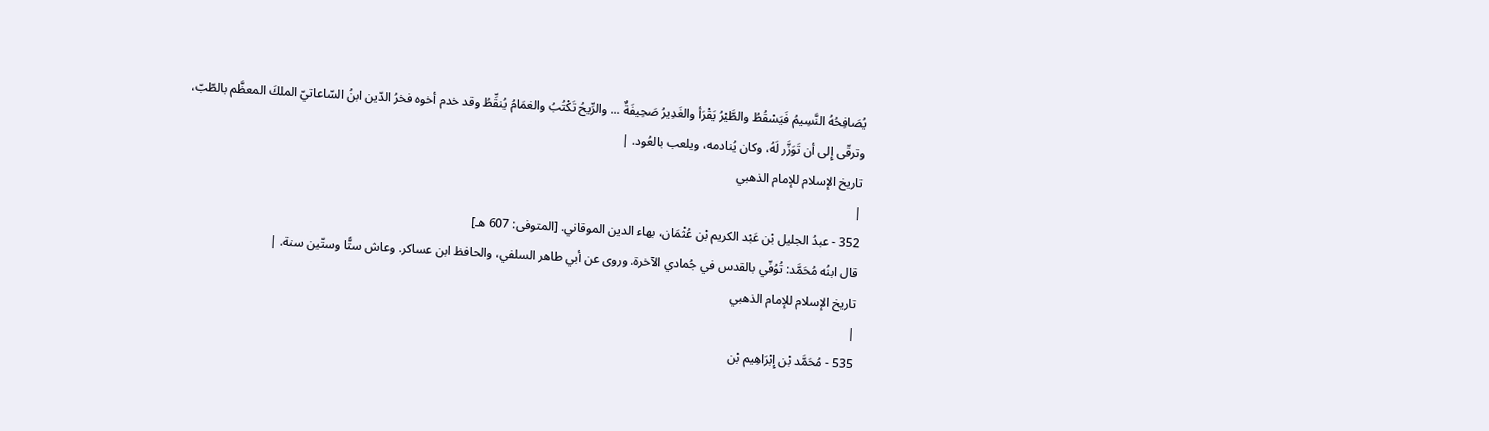يُصَافِحُهُ النَّسِيمُ فَيَسْقُطُ والطَّيْرُ يَقْرَأ والغَدِيرُ صَحِيفَةٌ ... والرِّيحُ تَكْتُبُ والغمَامُ يُنقِّطُ وقد خدم أخوه فخرُ الدّين ابنُ السّاعاتيّ الملكَ المعظَّم بالطّبّ، وترقّى إِلى أن تَوَزَّر لَهُ، وكان يُنادمه، ويلعب بالعُود. |
تاريخ الإسلام للإمام الذهبي
|
352 - عبدُ الجليل بْن عَبْد الكريم بْن عُثْمَان، بهاء الدين الموقاني. [المتوفى: 607 هـ]
قال ابنُه مُحَمَّد: تُوُفّي بالقدس في جُمادي الآخرة. وروى عن أبي طاهر السلفي، والحافظ ابن عساكر. وعاش ستًّا وستّين سنة. |
تاريخ الإسلام للإمام الذهبي
|
535 - مُحَمَّد بْن إِبْرَاهِيم بْن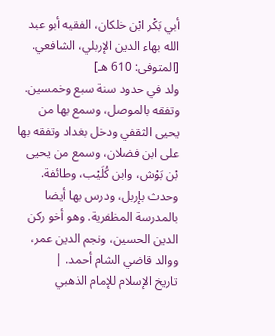أبي بَكْر ابْن خلكان، الفقيه أبو عبد الله بهاء الدين الإربلي، الشافعي. [المتوفى: 610 هـ]
ولد في حدود سنة سبع وخمسين. وتفقه بالموصل، وسمع بها من يحيى الثقفي ودخل بغداد وتفقه بها على ابن فضلان، وسمع من يحيى بْن بَوْش، وابن كُلَيْب، وطائفة. وحدث بإربل، ودرس بها أيضا بالمدرسة المظفرية. وهو أخو ركن الدين الحسين، ونجم الدين عمر، ووالد قاضي الشام أحمد. |
تاريخ الإسلام للإمام الذهبي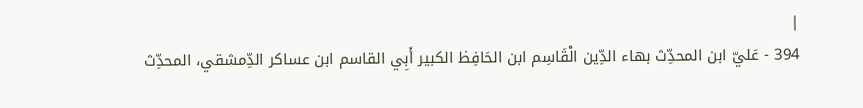|
394 - عَليّ ابن المحدِّث بهاء الدِّين الْقَاسِم ابن الحَافِظ الكبير أَبِي القاسم ابن عساكر الدِّمشقي، المحدِّث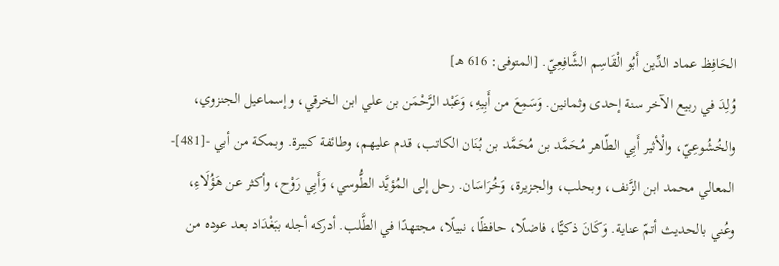الحَافِظ عماد الدِّين أَبُو الْقَاسِم الشَّافِعِيّ. [المتوفى: 616 هـ]
وُلِدَ في ربيع الآخر سنة إحدى وثمانين. وَسَمِعَ من أَبِيهِ، وَعَبْد الرَّحْمَن بن علي ابن الخرقي، وإسماعيل الجنزوي، والخُشُوعِيّ، والْأثير أَبِي الطّاهر مُحَمَّد بن مُحَمَّد بن بُنَان الكاتب، قدم عليهم، وطائفة كبيرة. وبمكة من أبي -[481]- المعالي محمد ابن الزَّنف، وبحلب، والجزيرة، وَخُرَاسَان. رحل إلى المُؤيَّد الطُّوسي، وَأَبِي رَوْح، وأكثر عن هَؤُلَاءِ، وعُني بالحديث أتمّ عناية. وَكَانَ ذكيًّا، فاضلًا، حافظًا، نبيلًا، مجتهدًا في الطَّلب. أدركه أجله ببَغْدَاد بعد عوده من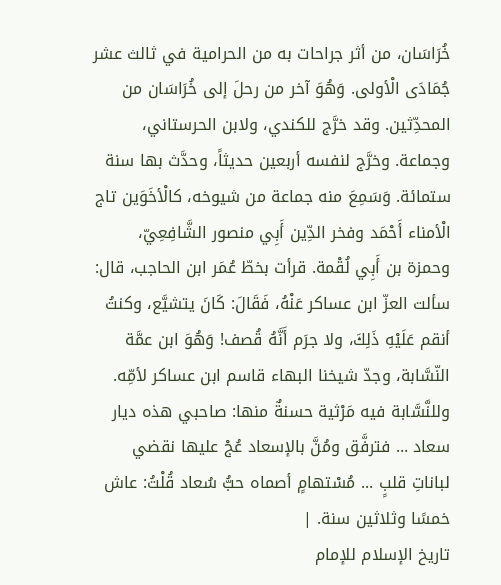خُرَاسَان، من أثر جراحات به من الحرامية في ثالث عشر جُمَادَى الْأولى. وَهُوَ آخر من رحلَ إلى خُرَاسَان من المحدِّثين. وقد خرَّج للكندي، ولابن الحرستاني، وجماعة. وخرَّج لنفسه أربعين حديثاً، وحدَّث بها سنة ستمائة. وَسَمِعَ منه جماعة من شيوخه، كالْأخَوَين تاج الْأمناء أَحْمَد وفخر الدِّين أَبِي منصور الشَّافِعِيّ، وحمزة بن أَبِي لُقْمة. قرأت بخطّ عُمَر ابن الحاجب، قال: سألت العزّ ابن عساكر عَنْهُ، فَقَالَ: كَانَ يتشيَّع، وكنتُ أنقم عَلَيْهِ ذَلِكَ، ولا جرَم أَنَّهُ قُصف! وَهُوَ ابن عمَّة النّسَّابة، وجدّ شيخنا البهاء قاسم ابن عساكر لأمِّه. وللنَّسَّابة فيه مَرْثية حسنةٌ منها: صاحبي هذه ديار سعاد ... فترفَّق ومُنَّ بالإسعاد عُجْ عليها نقضي لباناتِ قلبٍ ... مُسْتهامٍ أصماه حبُّ سُعاد قُلْتُ: عاش خمسًا وثلاثين سنة. |
تاريخ الإسلام للإمام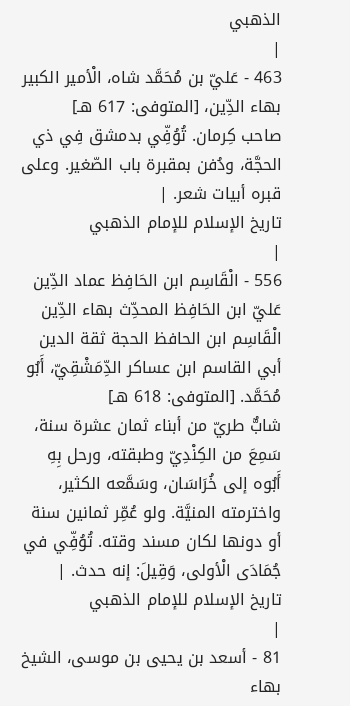الذهبي
|
463 - عَليّ بن مُحَمَّد شاه، الْأمير الكبير بهاء الدِّين، [المتوفى: 617 هـ]
صاحب كِرمان. تُوُفِّي بدمشق فِي ذي الحجَّة، ودُفن بمقبرة باب الصّغير. وعلى قبره أبيات شعر. |
تاريخ الإسلام للإمام الذهبي
|
556 - الْقَاسِم ابن الحَافِظ عماد الدِّين عَليّ ابن الحَافِظ المحدِّث بهاء الدِّين الْقَاسِم ابن الحافظ الحجة ثقة الدين أبي القاسم ابن عساكر الدِّمَشْقِيّ، أَبُو مُحَمَّد. [المتوفى: 618 هـ]
شابٌّ طريّ من أبناء ثمان عشرة سنة، سَمِعَ من الكِنْدِيّ وطبقته، ورحل بِهِ أَبُوه إلى خُرَاسَان، وسَمَّعه الكثير، واخترمته المنيَّة. ولو عُمِّر ثمانين سنة أو دونها لكان مسند وقته. تُوُفِّي في جُمَادَى الْأولى، وَقِيلَ: إنه حدث. |
تاريخ الإسلام للإمام الذهبي
|
81 - أسعد بن يحيى بن موسى، الشيخ بهاء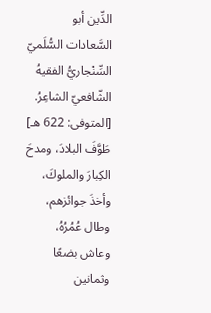الدِّين أبو السَّعادات السُّلَميّ السِّنْجاريُّ الفقيهُ الشّافعيّ الشاعِرُ. [المتوفى: 622 هـ]
طَوَّفَ البلادَ، ومدحَ الكِبارَ والملوكَ، وأخذَ جوائزهم، وطال عُمُرُهُ، وعاش بضعًا وثمانين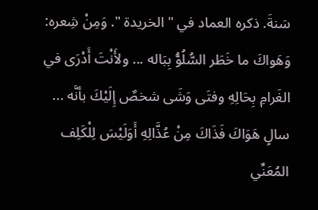سَنةَ. ذكره العماد في " الخريدة ". وَمِنْ شِعره: وَهَواكَ ما خَطَر السُّلُوُّ بِبَاله ... ولأَنْتَ أَدْرَى في الغَرامِ بِحَالِهِ وفتَى وَشَى شخصٌ إِلَيْكَ بأنَّه ... سالٍ هَوَاكَ فَذَاكَ مِنْ عُذَّالِهِ أَوَلَيْسَ لِلْكَلِف المُعَنِّي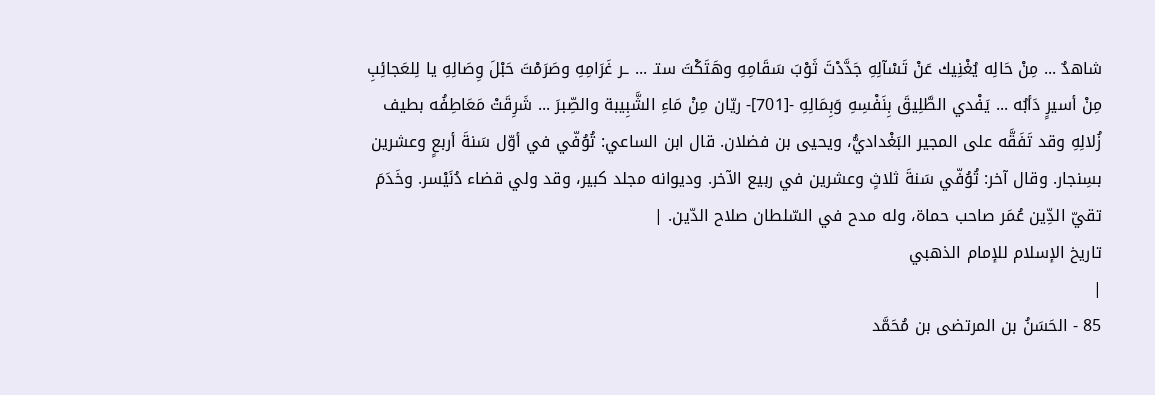شاهدٌ ... مِنْ حَالِه يُغْنِيك عَنْ تَسْآلِهِ جَدَّدْتَ ثَوْبَ سَقَامِهِ وهَتَكْتَ ستـ ... ـر غَرَامِهِ وصَرَمْتَ حَبْلَ وِصَالِهِ يا لِلعَجائِبِ مِنْ أسيرٍ دَأبُه ... يَفْدي الطَّلِيقَ بِنَفْسِهِ وَبِمَالِهِ -[701]- ريّان مِنْ مَاءِ الشَّبِيبة والصِّبرَ ... شَرِقَتْ مَعَاطِفُه بطيف زُلالِهِ وقد تَفَقَّه على المجير البَغْداديُّ، ويحيى بن فضلان. قال ابن الساعي: تُوُفّي في أوّل سَنةَ أربعٍ وعشرين بسِنجار. وقال آخر: تُوُفّي سَنةَ ثلاثٍ وعشرين في ربيع الآخر. وديوانه مجلد كبير، وقد ولي قضاء دُنَيْسر. وخَدَمَ تقيّ الدِّين عُمَر صاحب حماة، وله مدح في السّلطان صلاح الدّين. |
تاريخ الإسلام للإمام الذهبي
|
85 - الحَسَنُ بن المرتضى بن مُحَمَّد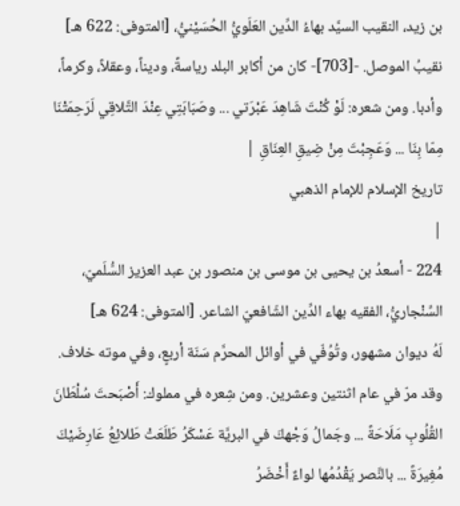بن زيد، النقيب السيَّد بهاءُ الدِّين العَلَويُّ الحُسَيْنيُّ، [المتوفى: 622 هـ]
نقيبُ الموصل. -[703]- كان من أكابر البلد رياسةً، وديناً، وعقلاً، وكرماً، وأدبا. ومن شعره: لَوْ كُنْتَ شَاهِدَ عَبْرَتي ... وصَبَابَتِي عِنْدَ التَّلاقِي لَرَحِمَتْنَا مِمّا بِنَا ... وَعَجِبْتَ مِنْ ضِيقِ العِنَاقِ |
تاريخ الإسلام للإمام الذهبي
|
224 - أسعدُ بن يحيى بن موسى بن منصور بن عبد العزيز السُّلَميّ، السِّنْجاريُّ، الفقيه بهاء الدِّين الشّافعيّ الشاعر. [المتوفى: 624 هـ]
لَهُ ديوان مشهور، وتُوُفّي في أوائل المحرَّم سَنَة أربعٍ، وفي موته خلاف. وقد مرّ في عام اثنتين وعشرين. ومن شِعره في مملوك: أَصْبَحتَ سُلْطَانَ القُلُوبِ مَلَاحَةً ... وجَمالُ وَجْهكَ في البريَّة عَسْكَرُ طَلَعَتْ طَلائِعُ عَارِضَيْكَ مُغِيرَةً ... بالنَّصر يَقْدُمُها لواءٌ أَخْضَرُ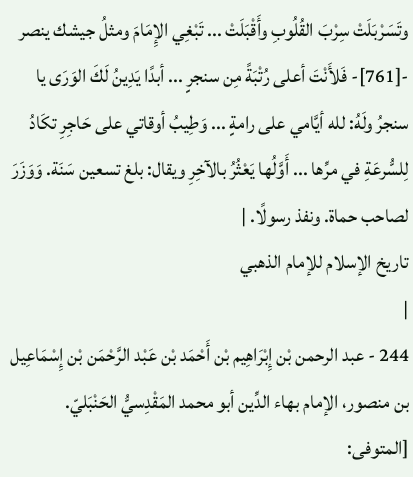وتَسَرْبَلَتْ سِرْبَ القُلُوبِ وأَقْبَلَتْ ... تَبْغِي الإِمَامَ ومثلُ جيشك ينصر -[761]- فَلأَنْتَ أعلى رُتْبَةً مِن سنجرٍ ... أبدًا يَدِينُ لَكَ الوَرَى يا سنجرُ ولَهُ: لله أيَّامي على رامةٍ ... وَطِيبُ أوقاتي على حَاجِرِ تكَادُ لِلسُّرعَةِ في مرِّها ... أَوَّلُها يَعْثُرُ بالآخِرِ ويقال: بلغ تسعين سَنَة. وَوَزَرَ لصاحب حماة. ونفذ رسولًا. |
تاريخ الإسلام للإمام الذهبي
|
244 - عبد الرحمن بْن إِبْرَاهِيم بْن أَحْمَد بْن عَبْد الرَّحْمَن بْن إِسْمَاعِيل بن منصور، الإمام بهاء الدِّين أبو محمد المَقْدِسيُّ الحَنْبَليّ. [المتوفى: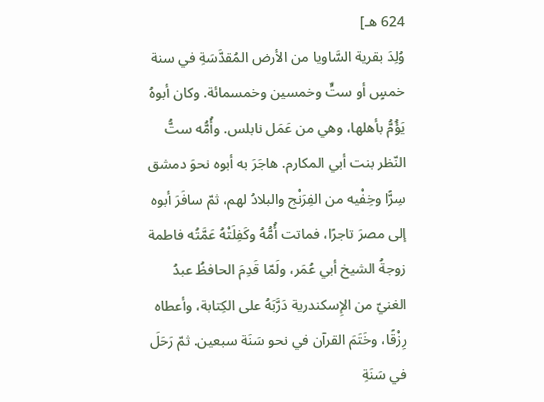624 هـ]
وُلِدَ بقرية السَّاويا من الأرض المُقدَّسَةِ في سنة خمسٍ أو ستٍّ وخمسين وخمسمائة. وكان أبوهُ يَؤُمُّ بأهلها، وهي من عَمَل نابلس. وأُمُّه ستُّ النّظر بنت أبي المكارم. هاجَرَ به أبوه نحوَ دمشق سِرًّا وخِفْيه من الفِرَنْج والبلادُ لهم، ثمّ سافَرَ أبوه إلى مصرَ تاجرًا، فماتت أُمُّهُ وكَفِلَتْهُ عَمَّتُه فاطمة زوجةُ الشيخ أبي عُمَر، ولَمّا قَدِمَ الحافظُ عبدُ الغنيّ من الإِسكندرية دَرَّبَهُ على الكِتابة، وأعطاه رِزْقًا، وخَتَمَ القرآن في نحو سَنَة سبعين. ثمّ رَحَلَ في سَنَةِ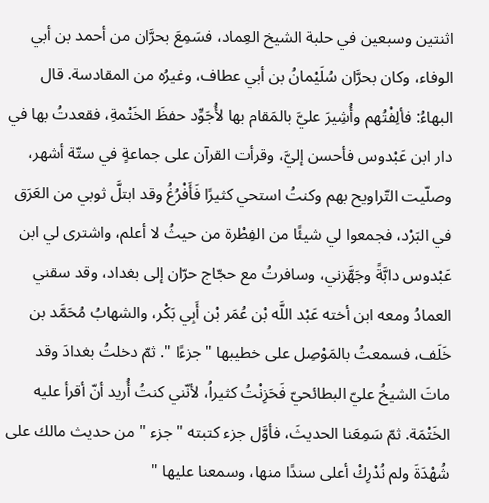اثنتين وسبعين في حلبة الشيخ العِماد، فسَمِعَ بحرَّان من أحمد بن أبي الوفاء، وكان بحرَّان سُلَيْمانُ بن أبي عطاف، وغيرُه من المقادسة. قال البهاءُ: فألِفْتُهم وأُشِيرَ عليَّ بالمَقام بها لأُجَوِّد حفظَ الخَتْمةِ، فقعدتُ بها في دار ابن عَبْدوس فأحسن إليَّ، وقرأت القرآن على جماعةٍ في ستّة أشهر، وصلّيت التّراويح بهم وكنتُ استحي كثيرًا فَأَفْرُغُ وقد ابتلَّ ثوبي من العَرَق في البَرْد، فجمعوا لي شيئًا من الفِطْرة من حيثُ لا أعلم، واشترى لي ابن عَبْدوس دابَّةً وجَهَّزني، وسافرتُ مع حجّاج حرّان إلى بغداد، وقد سقني العمادُ ومعه ابن أخته عَبْد اللَّه بْن عُمَر بْن أَبِي بَكْر، والشهابُ مُحَمَّد بن خَلَف، فسمعتُ بالمَوْصِل على خطيبها "جزءًا ". ثمّ دخلتُ بغدادَ وقد ماتَ الشيخُ عليّ البطائحيّ فَحَزِنْتُ كثيراُ، لأنّني كنتُ أُريد أنّ أقرأ عليه الخَتْمَة. ثمّ سَمِعَنا الحديثَ، فأوَّل جزء كتبته " جزء " من حديث مالك على شُهْدَةَ ولم نُدْرِكْ أعلى سندًا منها، وسمعنا عليها "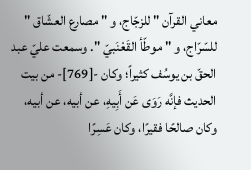معاني القرآن " للزجّاج، و " مصارع العشّاق " للسّرّاج، و " موطّأ القَعْنَبيّ ". وسمعت عليّ عبد الحقّ بن يوسُف كثيراً؛ وكان -[769]- من بيت الحديث فإنَّه رَوَى عَن أَبِيهِ، عن أبيه، عن أبيه، وكان صالحًا فقيرًا، وكان عَسِرًا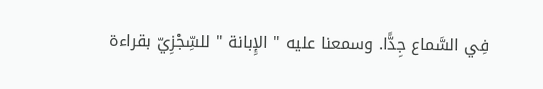فِي السَّماع جِدًّا. وسمعنا عليه " الإِبانة " للسِّجْزِيّ بقراءة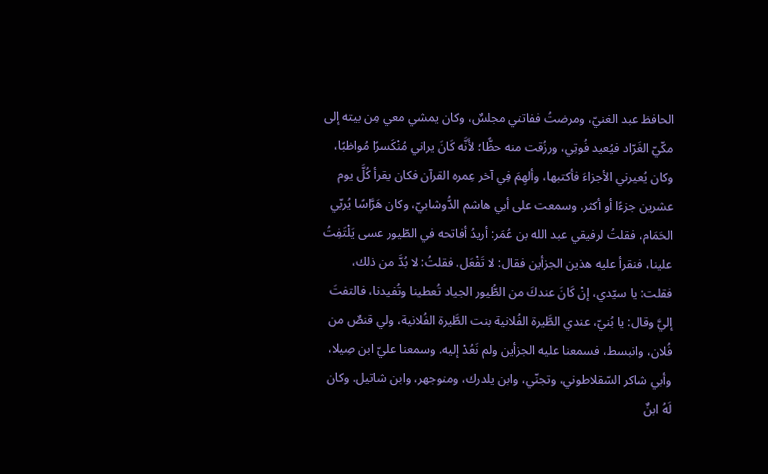الحافظ عبد الغنيّ، ومرضتُ ففاتني مجلسٌ، وكان يمشي معي مِن بيته إلى مكّيّ الغَرّاد فيُعيد فُوتِي، ورزُقت منه حظًّا؛ لأَنَّه كَانَ يراني مُنْكَسرًا مُواظبًا، وكان يُعيرني الأجزاءَ فأكتبها، وألهِمَ فِي آخر عِمره القرآن فكان يقرأ كُلَّ يوم عشرين جزءًا أو أكثر. وسمعت على أبي هاشم الدُّوشابيّ، وكان هَرَّاسًا يُربّي الحَمَام، فقلتُ لرفيقي عبد الله بن عُمَر: أريدُ أفاتحه في الطّيور عسى يَلْتَفِتُ علينا، فنقرأ عليه هذين الجزأين فقال: لا تَفْعَل. فقلتُ: لا بُدَّ من ذلك، فقلت: يا سيّدي، إنْ كَانَ عندكَ من الطُّيور الجياد تُعطينا وتُفيدنا، فالتفتَ إليَّ وقال: يا بُنيّ، عندي الطَّيرة الفُلانية بنت الطَّيرة الفُلانية، ولي قنصٌ من فُلان، وانبسط، فسمعنا عليه الجزأين ولم نَعُدْ إليه. وسمعنا عليّ ابن صِيلا، وأبي شاكر السّقلاطوني، وتجنّي، وابن يلدرك، ومنوجهر، وابن شاتيل. وكان لَهُ ابنٌ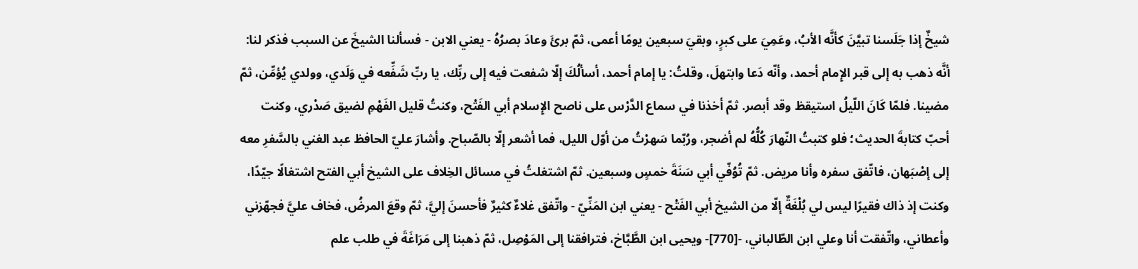شيخٌ إذا جَلَسنا تبيَّنَ كأنَّه الأبُ، وعَمِيَ على كبرٍ، وبقيَ سبعين يومًا أعمى، ثمّ برئَ وعادَ بصرُهُ - يعني الابن - فسألنا الشيخَ عن السبب فذكر لنا: أنَّه ذهب به إلى قبر الإِمام أحمد، وأنّه دَعا وابتهلَ، وقلتُ: يا إمام أحمد، أسألُكَ إلّا شفعت فيه إلى ربِّك، يا ربِّ شَفِّعه في وَلَدي، وولدي يُؤمِّن، ثمّ مضينا. فلمّا كَانَ اللّيلُ استيقظ وقد أبصر. ثمّ أخذنا في سماع الدَّرْس على ناصح الإِسلام أبي الفَتْح، وكنتُ قليل الفَهْمِ لضيق صَدْري، وكنت أحبّ كتابةَ الحديث؛ فلو كتبتُ النّهارَ كُلُّهُ لم أضجر، ورُبّما سَهرْتُ من أوّل الليل، فما أشعر إلّا بالصّباح. وأشارَ عليّ الحافظ عبد الغني بالسَّفرِ معه إلى إصْبَهان، فاتّفق سفره وأنا مريض. ثمّ تُوُفّي أبي سَنَةَ خمسٍ وسبعين. ثمّ اشتغلتُ في مسائل الخِلاف على الشيخ أبي الفتح اشتغالًا جيّدًا، وكنت إذ ذاك فقيرًا ليس لي بُلْغَةٌ إلّا من الشيخ أبي الفَتْح - يعني ابن المَنِّيّ - واتّفق غلاءٌ كثيرٌ فأحسنَ إليَّ، ثمّ وقعَ المرضُ، فخاف عليَّ فجهّزني وأعطاني، واتّفقت أنا وعلي ابن الطّالباني، -[770]- ويحيى ابن الطَّبَّاخ، فترافقنا إلى المَوْصِل، ثمّ ذهبنا إلى مَرَاغَةَ في طلب علم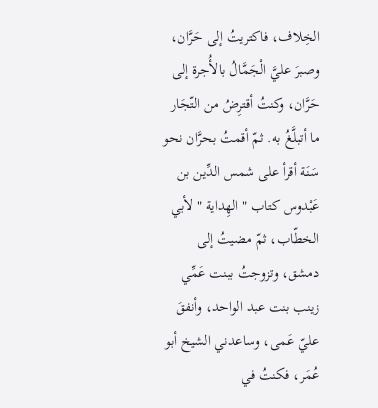الخِلاف، فاكتريتُ إلى حَرَّان، وصبرَ عليَّ الْجَمَّالُ بالأُجرة إلى حَرَّان، وكنتُ أقترِضُ من التّجَار ما أتبلَّغُ به. ثمّ أقمتُ بحرَّان نحو سَنَة أقرأ على شمس الدِّين بن عَبْدوس كتاب " الهِداية " لأبي الخطّاب، ثمّ مضيتُ إلى دمشق، وتزوجتُ ببنت عَمِّي زينب بنت عبد الواحد، وأنفقَ عليّ عَمى، وساعدني الشيخ أبو عُمَر، فكنتُ في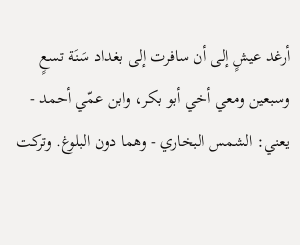أرغد عيشٍ إلى أن سافرت إلى بغداد سَنَة تسعٍ وسبعين ومعي أخي أبو بكر، وابن عمّي أحمد - يعني: الشمس البخاري - وهما دون البلوغ. وتركت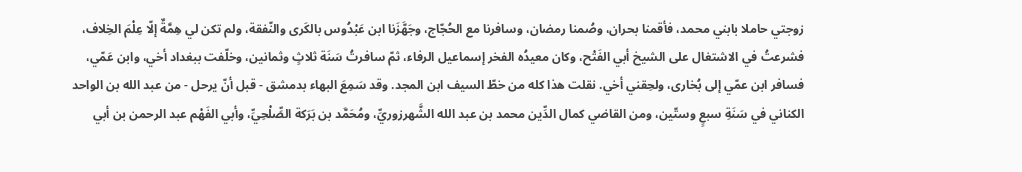زوجتي حاملا بابني محمد، فأقمنا بحران، وصُمنا رمضان، وسافرنا مع الحُجّاج، وجَهَّزَنا ابن عَبْدُوس بالكَرى والنّفقة، ولم تكن لي هِمَّةٌ إلّا عِلْمَ الخِلاف، فشرعتُ في الاشتغال على الشيخ أبي الفَتْح، وكان معيدُه الفخر إسماعيل الرفاء، ثمّ سافرتُ سَنَة ثلاثٍ وثمانين، وخلّفت ببغداد أخي، وابن عَمّي، فسافر ابن عمّي إلى بُخارى، ولحِقني أخي. نقلت هذا كله من خطّ السيف ابن المجد. وقد سَمِعَ البهاء بدمشق - قبل أنّ يرحل - من عبد الله بن الواحد الكناني في سَنَةِ سبعٍ وستّين، ومن القاضي كمال الدِّين محمد بن عبد الله الشَّهرزوريِّ، ومُحَمَّد بن بَرَكة الصِّلْحِيِّ، وأبي الفَهْم عبد الرحمن بن أبي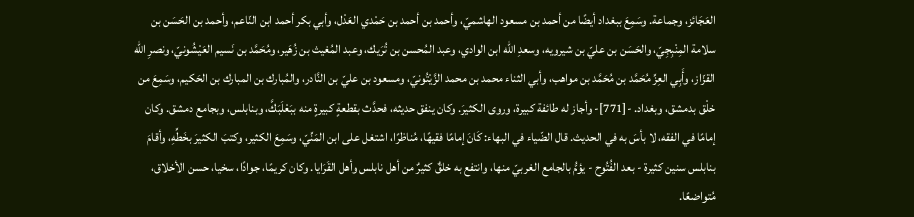العَجَائز، وجماعة. وسَمِعَ ببغداد أيضًا من أحمد بن مسعود الهاشميّ، وأحمد بن أحمد بن حَمْدي العَدْل، وأبي بكر أحمد ابن النّاعم، وأحمد بن الحَسَن بن سلامة المِنْبِجِيّ، والحَسَن بن عليّ بن شيرويه، وسعدِ الله ابن الوادي، وعبد المُحسن بن تُرَيك، وعبد المُغيث بن زُهَير، ومُحَمَّد بن نَسيم العَيْشُونيّ، ونصرِ الله القزّاز، وأَبِي العِزِّ مُحَمَّد بن مُحَمَّد بن مواهب، وأبي الثناء محمد بن محمد الزَّيْتُونيّ، ومسعود بن عليّ بن النَّادر، والمُبارك بن المبارك بن الحَكيم، وسَمِعَ من خلْق بدمشق، وبغداد. -[771]- وأجاز له طائفة كبيرة، وروى الكثيرَ. وكان ينفق حديثه، فحدَّث بقطعةٍ كبيرةٍ منه ببَعْلَبَكَّ، وبنابلس، وبجامع دمشق. وكان إمامًا في الفقه، لا بأسَ به في الحديث. قال الضّياء في البهاء: كَانَ إمامًا فقيهًا، مُناظرًا، اشتغل على ابن المَنِّيّ، وسَمِعَ الكثير، وكتبَ الكثيرَ بخَطِّهِ، وأقامَ بنابلس سنين كثيرة - بعد الفُتُوح - يؤمُّ بالجامع الغربيّ منها، وانتفع به خلقٌ كثيرٌ من أهل نابلس وأهل القَرَايا. وكان كريمًا، جوادًا، سخيا، حسن الأخلاق، مُتواضعًا.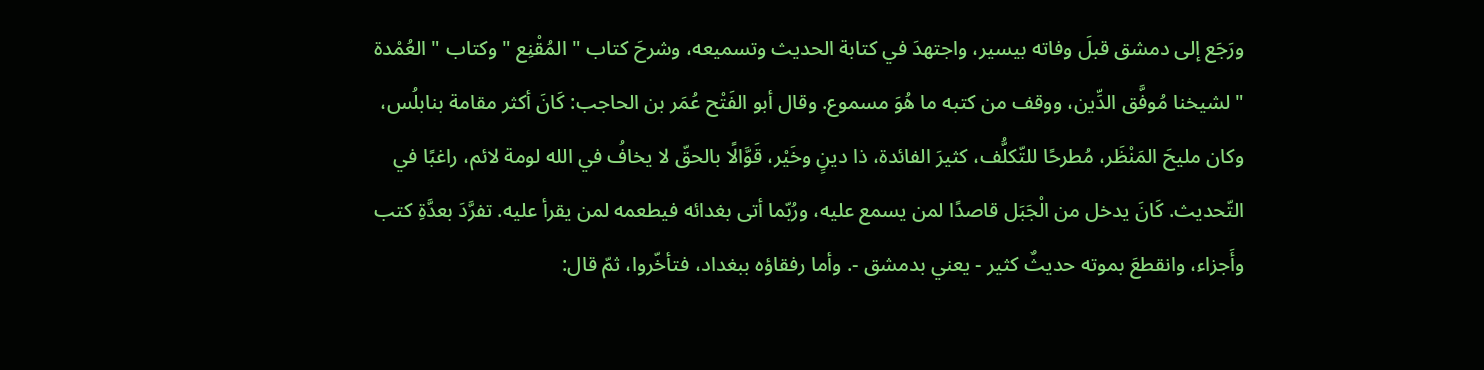ورَجَع إلى دمشق قبلَ وفاته بيسير، واجتهدَ في كتابة الحديث وتسميعه، وشرحَ كتاب " المُقْنِع " وكتاب " العُمْدة " لشيخنا مُوفَّق الدِّين، ووقف من كتبه ما هُوَ مسموع. وقال أبو الفَتْح عُمَر بن الحاجب: كَانَ أكثر مقامة بنابلُس، وكان مليحَ المَنْظَر، مُطرحًا للتّكلُّف، كثيرَ الفائدة، ذا دينٍ وخَيْر، قَوَّالًا بالحقّ لا يخافُ في الله لومة لائم، راغبًا في التّحديث. كَانَ يدخل من الْجَبَل قاصدًا لمن يسمع عليه، ورُبّما أتى بغدائه فيطعمه لمن يقرأ عليه. تفرَّدَ بعدَّةِ كتب وأَجزاء، وانقطعَ بموته حديثٌ كثير - يعني بدمشق -. وأما رفقاؤه ببغداد، فتأخّروا، ثمّ قال: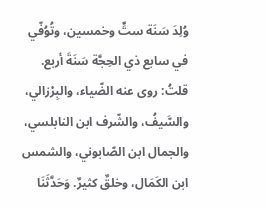وُلِدَ سَنَة ستٍّ وخمسين، وتُوُفّي في سابع ذي الحِجَّة سَنَةَ أربع. قلتُ: روى عنه الضّياء، والبِرْزالي، والسَّيفُ، والشّرف ابن النابلسي، والجمال ابن الصّابوني، والشمس ابن الكَمَال، وخلقٌ كثيرٌ. وَحَدَّثَنَا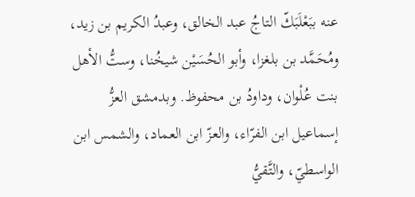عنه ببَعْلَبَكّ التاجُ عبد الخالق، وعبدُ الكريم بن زيد، ومُحَمَّد بن بلغزا، وأبو الحُسَيْن شيخُنا، وستُّ الأهل بنت عُلْوان، وداودُ بن محفوظ. وبدمشق العزُّ إسماعيل ابن الفرّاء، والعزّ ابن العماد، والشمس ابن الواسطيّ، والتَّقيُّ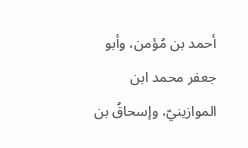أحمد بن مُؤمن، وأبو جعفر محمد ابن الموازينيّ، وإسحاقُ بن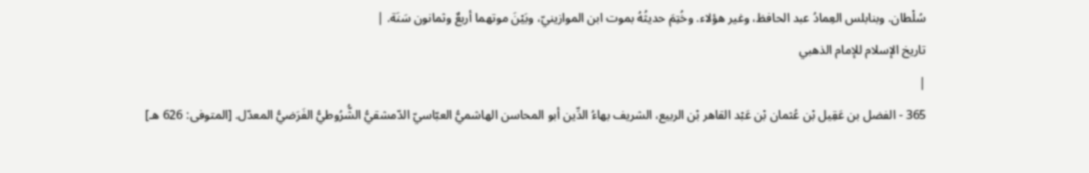سُلْطان. وبنابلس العِمادُ عبد الحافظ، وغير هؤلاء. وخُتِمَ حديثُهُ بموت ابن الموازينيّ، وبَيْنَ موتهما أربعٌ وثمانون سَنَة. |
تاريخ الإسلام للإمام الذهبي
|
365 - الفضل بن عَقِيل بْن عُثمان بْن عَبْد القاهر بْن الربيع، الشريف بهاءُ الدِّين أبو المحاسن الهاشميُّ العبّاسيّ الدّمشقيُّ الشُّرُوطيُّ الفَرَضيُّ المعدّل. [المتوفى: 626 هـ]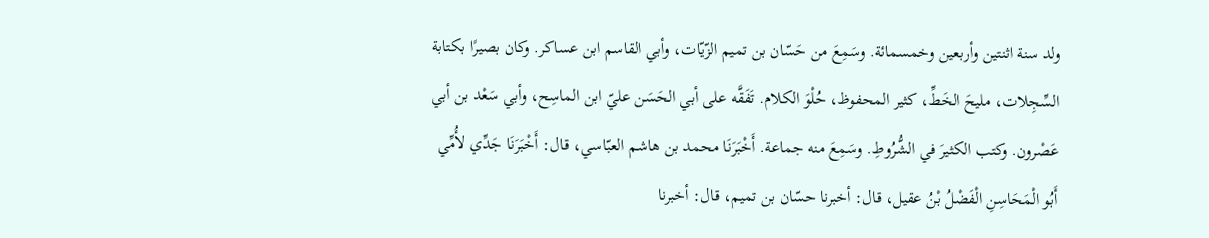ولد سنة اثنتين وأربعين وخمسمائة. وسَمِعَ من حَسّان بن تميم الزّيّات، وأبي القاسم ابن عساكر. وكان بصيرًا بكتابة السِّجِلات، مليحَ الخَطِّ، كثير المحفوظ، حُلْوَ الكلام. تَفَقَّه على أبي الحَسَن عليّ ابن الماسِح، وأبي سَعْد بن أبي عَصْرون. وكتب الكثيرَ في الشُّرُوطِ. وسَمِعَ منه جماعة. أَخْبَرَنَا محمد بن هاشم العبّاسي، قال: أَخْبَرَنَا جَدِّي لأُمِّي أَبُو الْمَحَاسِنِ الْفَضْلُ بْنُ عقيل، قال: أخبرنا حسّان بن تميم، قال: أخبرنا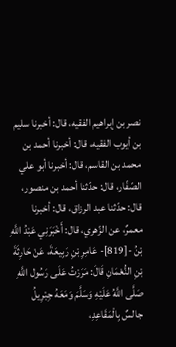نصر بن إبراهيم الفقيه، قال: أخبرنا سليم بن أيوب الفقيه، قال: أخبرنا أحمد بن محمد بن القاسم، قال: أخبرنا أبو علي الصّفّار، قال: حدّثنا أحمد بن منصور، قال: حدّثنا عبد الرزاق، قال: أخبرنا معمرٌ، عن الزّهري، قال: أَخْبَرَنِي عَبْدُ اللَّهِ بْنُ -[819]- عَامِرِ بْنِ رَبِيعَةَ، عَنْ حَارِثَةَ بْنِ النُّعْمَانِ قَالَ: مَرَرْتُ عَلَى رَسُول اللَّهِ صَلَّى اللَّهُ عَلَيْهِ وَسَلَّمَ وَمَعَهُ جِبْرِيلُ جالسٌ بِالْمَقَاعِدِ،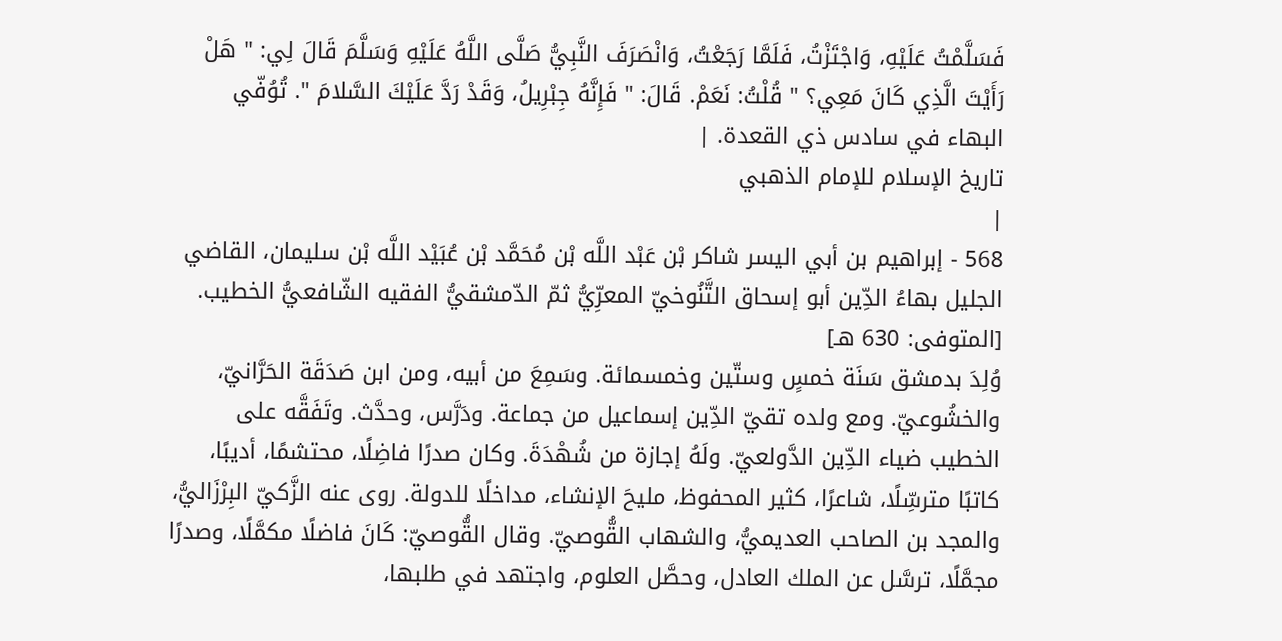فَسَلَّمْتُ عَلَيْهِ، وَاجْتَزْتُ، فَلَمَّا رَجَعْتُ، وَانْصَرَفَ النَّبِيُّ صَلَّى اللَّهُ عَلَيْهِ وَسَلَّمَ قَالَ لِي: " هَلْ رَأَيْتَ الَّذِي كَانَ مَعِي؟ " قُلْتُ: نَعَمْ. قَالَ: " فَإِنَّهُ جِبْرِيلُ، وَقَدْ رَدَّ عَلَيْكَ السَّلامَ ". تُوُفّي البهاء في سادس ذي القعدة. |
تاريخ الإسلام للإمام الذهبي
|
568 - إبراهيم بن أبي اليسر شاكر بْن عَبْد اللَّه بْن مُحَمَّد بْن عُبَيْد اللَّه بْن سليمان، القاضي الجليل بهاءُ الدِّين أبو إسحاق التَّنُوخيّ المعرِّيُّ ثمّ الدّمشقيُّ الفقيه الشّافعيُّ الخطيب. [المتوفى: 630 هـ]
وُلِدَ بدمشق سَنَة خمسٍ وستّين وخمسمائة. وسَمِعَ من أبيه، ومن ابن صَدَقَة الحَرَّانيّ، والخشُوعيّ. ومع ولده تقيّ الدِّين إسماعيل من جماعة. ودَرَّس، وحدَّث. وتَفَقَّه على الخطيب ضياء الدِّين الدَّولعيّ. ولَهُ إجازة من شُهْدَةَ. وكان صدرًا فاضِلًا، محتشمًا، أديبًا، كاتبًا مترسِّلًا، شاعرًا، كثير المحفوظ، مليحَ الإنشاء، مداخلًا للدولة. روى عنه الزَّكيّ البِرْزَاليُّ، والمجد بن الصاحب العديميُّ، والشهاب القُّوصيّ. وقال القُّوصيّ: كَانَ فاضلًا مكمَّلًا، وصدرًا مجمَّلًا، ترسَّل عن الملك العادل، وحصَّل العلوم، واجتهد في طلبها،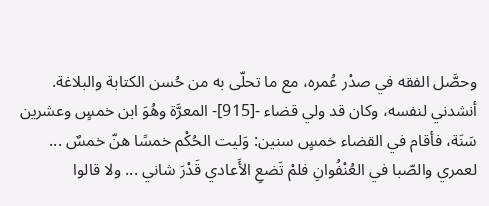وحصَّل الفقه في صدْر عُمره، مع ما تحلّى به من حُسن الكتابة والبلاغة. أنشدني لنفسه، وكان قد ولي قضاء -[915]- المعرَّة وهُوَ ابن خمسٍ وعشرين سَنَة، فأقام في القضاء خمسٍ سنين: وَليت الحُكْم خمسًا هنّ خمسٌ ... لعمري والصّبا في العُنْفُوانِ فلمْ تَضعِ الأَعادي قَدْرَ شاني ... ولا قالوا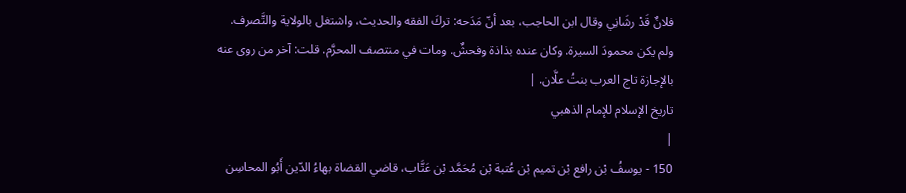فلانٌ قَدْ رشَانِي وقال ابن الحاجب، بعد أنّ مَدَحه: تركَ الفقه والحديث، واشتغل بالولاية والتَّصرف. ولم يكن محمودَ السيرة. وكان عنده بذاذة وفحشٌ. ومات في منتصف المحرَّم. قلت: آخر من روى عنه بالإجازة تاج العرب بنتُ علَّان. |
تاريخ الإسلام للإمام الذهبي
|
150 - يوسفُ بْن رافع بْن تميم بْن عُتبة بْن مُحَمَّد بْن عَتَّاب، قاضي القضاة بهاءُ الدّين أَبُو المحاسِن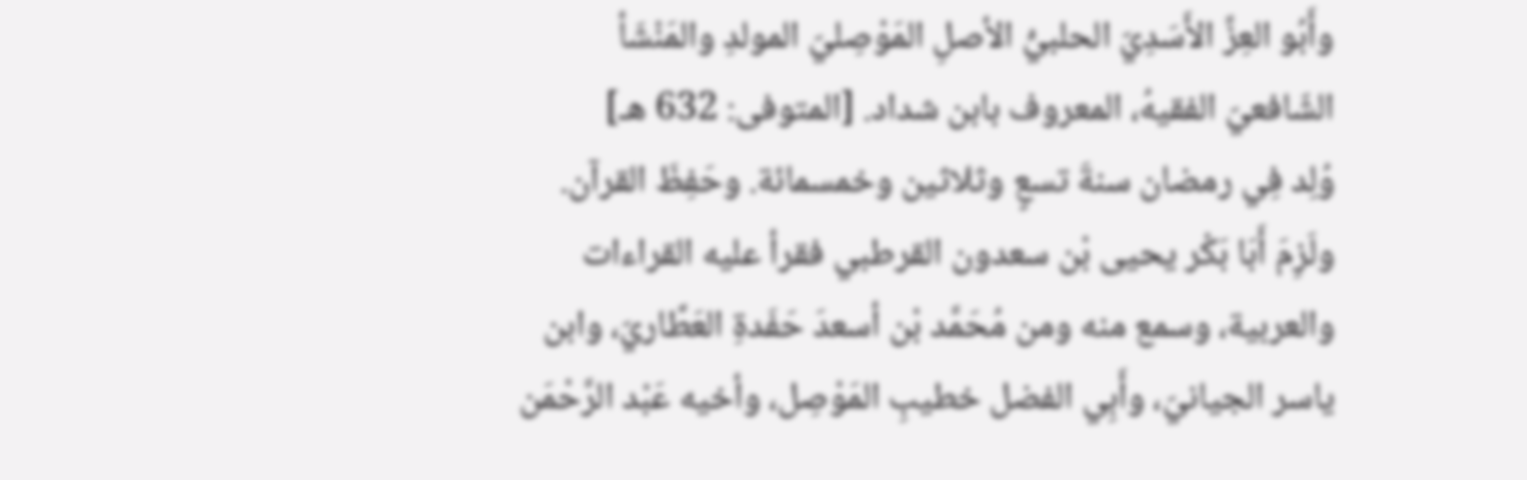وأَبُو العِزِّ الأَسَدِيّ الحلبيُّ الأصلِ المَوْصِليّ المولدِ والمَنْشَأ الشّافعيّ الفقيهُ، المعروف بابن شداد. [المتوفى: 632 هـ]
وُلِد فِي رمضان سنةَ تسعٍ وثلاثين وخمسمائة. وحَفِظَ القرآن. ولَزِمَ أَبَا بَكْر يحيى بْن سعدون القرطبي فقرأ عليه القراءات والعربية، وسمع منه ومن مُحَمَّد بْن أسعدَ حَفَدةِ العَطَّاريّ، وابن ياسر الجيانيّ، وأَبِي الفضل خطيبِ المَوْصِل، وأخيه عَبْد الرَّحْمَن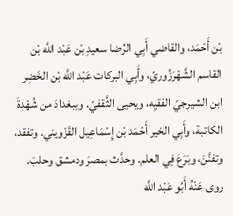بْن أَحْمَد، والقاضي أَبِي الرِّضا سعيدِ بْن عَبْد اللَّه بْن القاسم الشَّهْرَزُوريّ، وأَبِي البركات عَبْد اللَّه بْن الخَضِر ابن الشيرجيّ الفقيِه، ويحيى الثَّقفيّ. وببغدادَ من شُهْدةَ الكاتبة، وأَبِي الخير أَحْمَد بْن إِسْمَاعِيل القَزْويني. وتفقد، وتفنَّنَ، وبَرَعَ فِي العلم. وحدَّث بمصرَ ودمشق وحلبَ. روى عَنْهُ أَبُو عَبْد اللَّه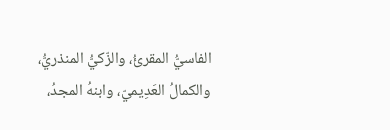الفاسيُّ المقرئُ، والزّكيُّ المنذريُّ، والكمالُ العَدِيميّ، وابنهُ المجدُ،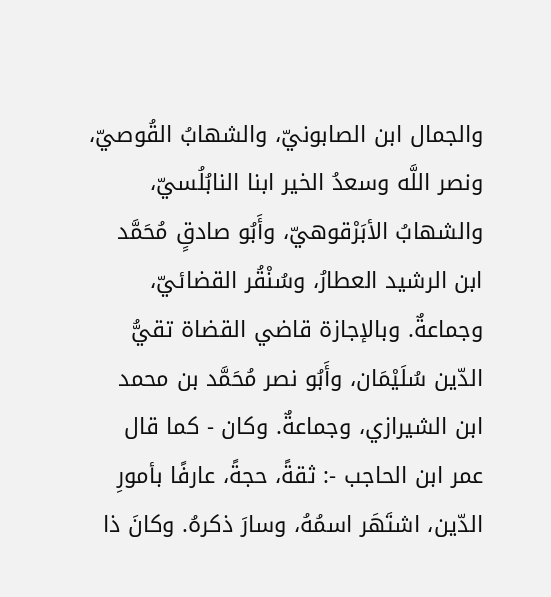والجمال ابن الصابونيّ، والشهابُ القُوصيّ، ونصر اللَّه وسعدُ الخير ابنا النابُلُسيّ، والشهابُ الأبَرْقوهيّ، وأَبُو صادقٍ مُحَمَّد ابن الرشيد العطارُ، وسُنْقُر القضائيّ، وجماعةٌ. وبالإجازة قاضي القضاة تقيُّ الدّين سُلَيْمَان، وأَبُو نصر مُحَمَّد بن محمد ابن الشيرازي، وجماعةٌ. وكان - كما قال عمر ابن الحاجب -: ثقةً، حجةً، عارفًا بأمورِ الدّين، اشتَهَر اسمُهُ، وسارَ ذكرهُ. وكانَ ذا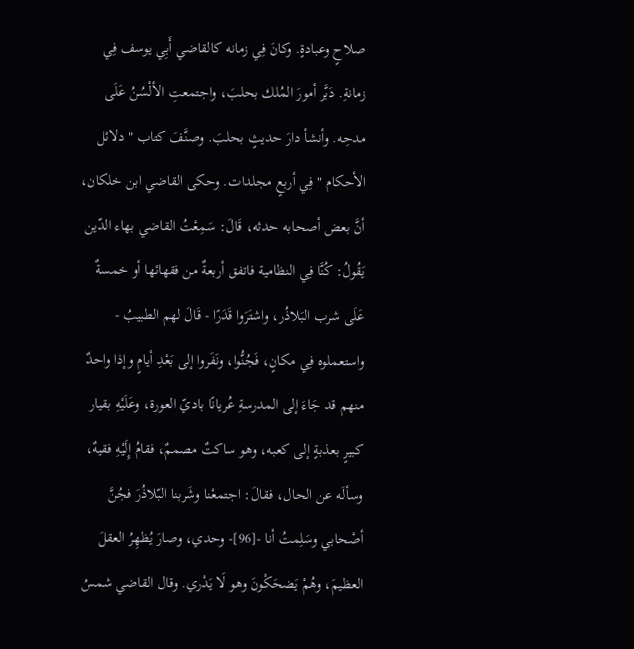صلاحٍ وعبادةٍ. وكانَ فِي زمانه كالقاضي أَبِي يوسف فِي زمانةِ. دَبَّر أمورَ المُلك بحلبَ، واجتمعتِ الألْسُنُ عَلَى مدحِه. وأنشأ دارَ حديثٍ بحلبَ. وصنَّفَ كتاب " دلائل الأحكام " فِي أربعٍ مجلدات. وحكى القاضي ابن خلكان، أنَّ بعض أصحابه حدثه، قَالَ: سَمِعْتُ القاضي بهاء الدّين يَقُولُ: كُنَّا فِي النظامية فاتفق أربعةٌ من فقهائها أو خمسةٌ عَلَى شرب البَلاذُر، واشتَرَوا قَدَرًا - قَالَ لهم الطبيبُ - واستعملوه فِي مكانٍ، فَجُنُّوا، ونَفَروا إلى بَعْدِ أيامٍ وإذا واحدٌ منهم قد جَاءَ إلى المدرسةِ عُريانًا باديّ العورة، وعَلَيْهِ بقيار كبيرٍ بعذبةٍ إلى كعبه، وهو ساكتٌ مصممٌ، فقامُ إِلَيْهِ فقيهٌ، وسألَه عن الحال، فقالَ: اجتمعْنا وشَربنا البّلاذُرَ فجُنَّ أصْحابي وسَلِمتُ أنا -[96]- وحدي، وصارَ يُظهِرُ العقلَ العظيمَ، وهُمْ يَضحَكْونَ وهو لَا يَدْري. وقال القاضي شمسُ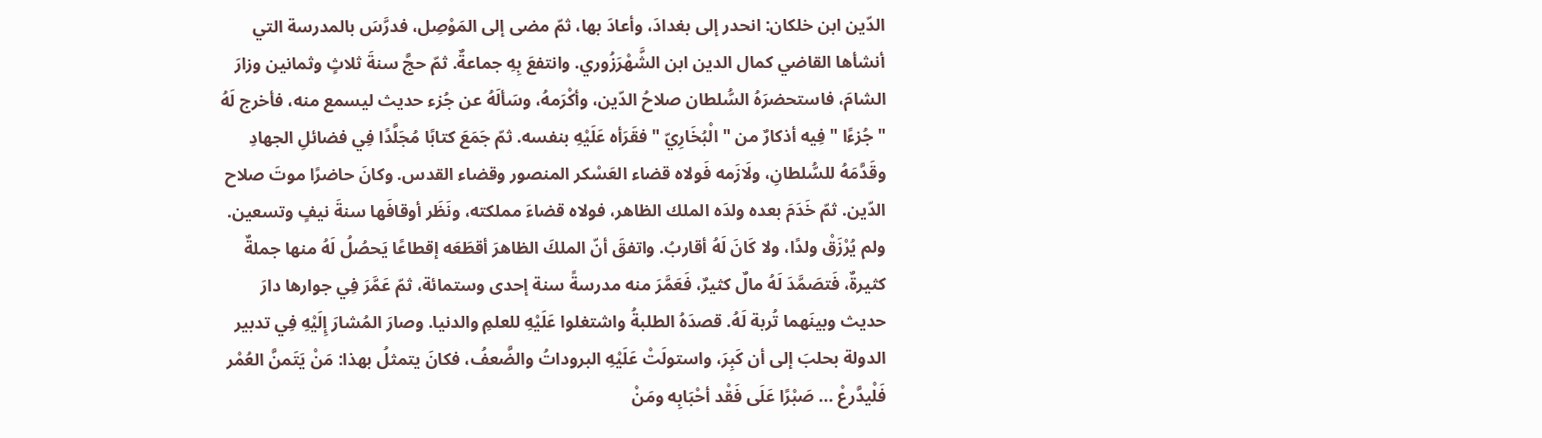الدّين ابن خلكان: انحدر إلى بغدادَ، وأعادَ بها، ثمّ مضى إلى المَوْصِل، فدرَّسَ بالمدرسة التي أنشأها القاضي كمال الدين ابن الشَّهْرَزُوري. وانتفعَ بِهِ جماعةٌ. ثمّ حجَّ سنةَ ثلاثٍ وثمانين وزارَ الشامَ، فاستحضرَهُ السُّلطان صلاحُ الدّين، وأكْرَمهُ، وسَألَهُ عن جُزء حديث ليسمع منه، فأخرج لَهُ " جُزءًا " فِيه أذكارٌ من " الْبُخَارِيّ " فقَرَأه عَلَيْهِ بنفسه. ثمّ جَمَعَ كتابًا مُجَلَّدًا فِي فضائلِ الجهادِ وقَدَّمَهُ للسُّلطانِ، ولَازَمه فَولاه قضاء العَسْكر المنصور وقضاء القدس. وكانَ حاضرًا موتَ صلاح الدّين. ثمّ خَدَمَ بعده ولدَه الملك الظاهر، فولاه قضاءَ مملكته، ونَظَر أوقافَها سنةَ نيفٍ وتسعين. ولم يُرْزَقْ ولدًا، ولا كَانَ لَهُ أقاربُ. واتفقَ أنّ الملكَ الظاهرَ أقطَعَه إقطاعًا يَحصُلُ لَهُ منها جملةٌ كثيرةٌ، فَتصَمَّدَ لَهُ مالٌ كثيرٌ، فَعَمَّرَ منه مدرسةً سنة إحدى وستمائة، ثمّ عَمَّرَ فِي جوارها دارَ حديث وبينَهما تُربة لَهُ. قصدَهُ الطلبةُ واشتغلوا عَلَيْهِ للعلمِ والدنيا. وصارَ المُشارَ إِلَيْهِ فِي تدبير الدولة بحلبَ إلى أن كَبِرَ، واستولَتْ عَلَيْهِ البروداتُ والضَّعفُ، فكانَ يتمثلُ بهذا: مَنْ يَتَمنَّ العُمْر فَلْيدَّرعْ ... صَبْرًا عَلَى فَقْد أحْبَابِه ومَنْ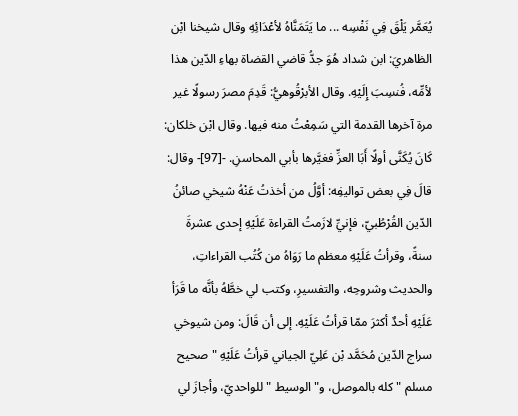يُعَمَّر يَلْقَ فِي نَفْسِه ... ما يَتَمَنَّاهُ لأعْدَائِهِ وقال شيخنا ابْن الظاهريَ: ابن شداد هُوَ جدُّ قاضي القضاة بهاءِ الدّين هذا لأمِّه، فُنسِبَ إِلَيْهِ. وقال الأبرْقُوهيُّ: قَدِمَ مصرَ رسولًا غير مرة آخرها القدمة التي سَمِعْتُ منه فيها. وقال ابْن خلكان: كَانَ يُكَنَّى أولًا أَبَا العزِّ فغيَّرها بأبي المحاسنِ. -[97]- وقال: قالَ فِي بعض تواليفِه: أوَّلُ من أخذتُ عَنْهُ شيخي صائنُ الدّين القُرْطُبيّ، فإنيِّ لازَمتُ القراءة عَلَيْهِ إحدى عشرةَ سنةً، وقرأتُ عَلَيْهِ معظم ما رَوَاهُ من كُتُب القراءاتِ، والحديث وشروحِه، والتفسيرِ، وكتب لي خطَّهُ بأنَّه ما قَرَأ عَلَيْهِ أحدٌ أكثرَ ممّا قرأتُ عَلَيْهِ. إلى أن قَالَ: ومن شيوخي سراج الدّين مُحَمَّد بْن عَلِيّ الجياني قرأتُ عَلَيْهِ " صحيح مسلم " كله بالموصل، و" الوسيط " للواحديّ، وأجازَ لي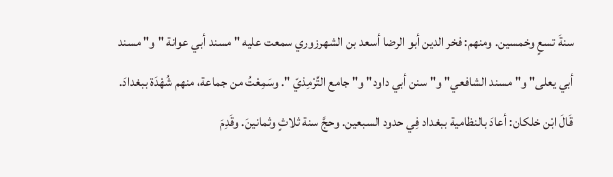سنةَ تسعٍ وخمسين. ومنهم: فخر الدين أبو الرضا أسعد بن الشهرزوري سمعت عليه " مسند أبي عوانة " و" مسند أبي يعلى" و" مسند الشافعي" و" سنن أبي داود" و" جامع التِّرْمِذيّ ". وسَمِعْتُ من جماعة، منهم شُهْدَة ببغدادَ. قَالَ ابْن خلكان: أعادَ بالنظامية ببغداد فِي حدود السبعين. وحجَّ سنة ثلاثٍ وثمانينَ. وقَدِمَ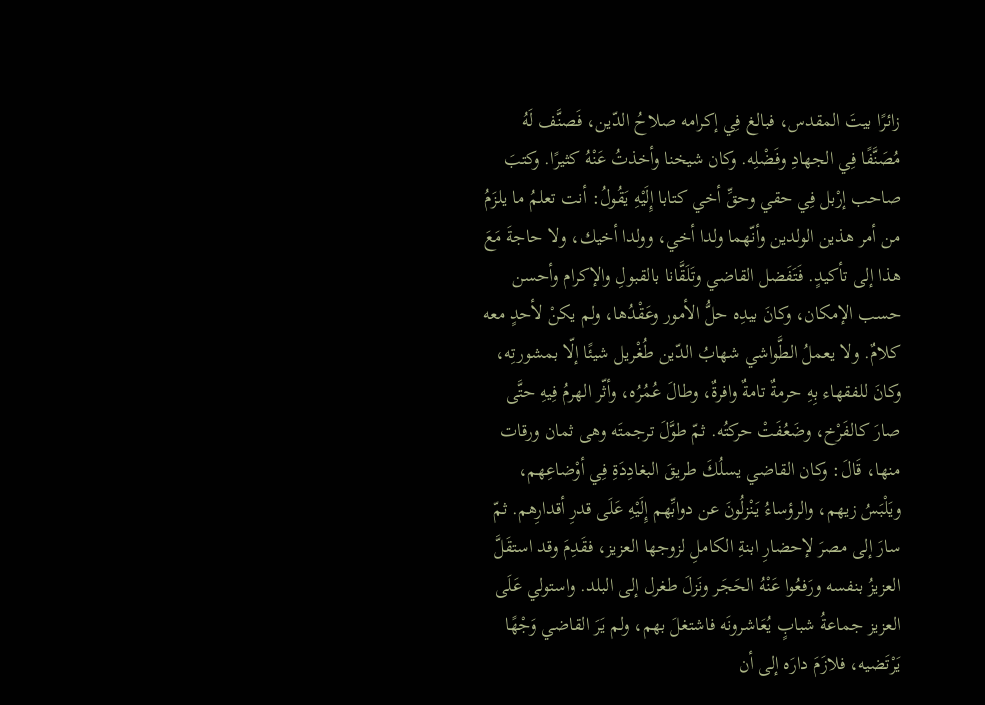زائرًا بيتَ المقدس، فبالغ فِي إكرامه صلاحُ الدّين، فَصنَّف لَهُ مُصَنَّفًا فِي الجهادِ وفَضْلِه. وكان شيخنا وأخذتُ عَنْهُ كثيرًا. وكتبَ صاحب إرْبل فِي حقي وحقِّ أخي كتابا إِلَيْهِ يَقُولُ: أنت تعلمُ ما يلزَمُ من أمر هذين الولدين وأنّهما ولدا أخي، وولدا أخيك، ولا حاجةَ مَعَ هذا إلى تأكيدٍ. فَتَفَضل القاضي وتَلَقَّانا بالقبولِ والإكرام وأحسن حسب الإمكان، وكانَ بيدِه حلُّ الأمور وعَقْدُها، ولم يكنْ لأحدٍ معه كلامٌ. ولا يعملُ الطَّواشي شهابُ الدّين طُغْريل شيئًا إلّا بمشورتِه، وكانَ للفقهاء بِهِ حرمةٌ تامةٌ وافرةٌ، وطالَ عُمُرُه، وأثّر الهرمُ فِيهِ حتَّى صارَ كالفَرْخ، وضَعُفَتْ حركتُه. ثمّ طوَّلَ ترجمتَه وهى ثمان ورقات منها، قَالَ: وكان القاضي يسلُكَ طريقَ البغادِدَةِ فِي أوْضاعِهم، ويَلْبَسُ زيهم، والرؤساءُ يَنْزلُونَ عن دوابِّهم إِلَيْهِ عَلَى قدرِ أقدارِهم. ثمّ سارَ إلى مصرَ لإحضارِ ابنةِ الكاملِ لزوجها العزيز، فقَدِمَ وقد استقَلَّ العزيزُ بنفسه ورَفعُوا عَنْهُ الحَجَر ونَزلَ طغرل إلى البلد. واستولي عَلَى العزيز جماعةُ شبابٍ يُعَاشرونَه فاشتغلَ بهم، ولم يَرَ القاضي وَجْهًا يَرْتَضيه، فلازَمَ دارَه إلى أن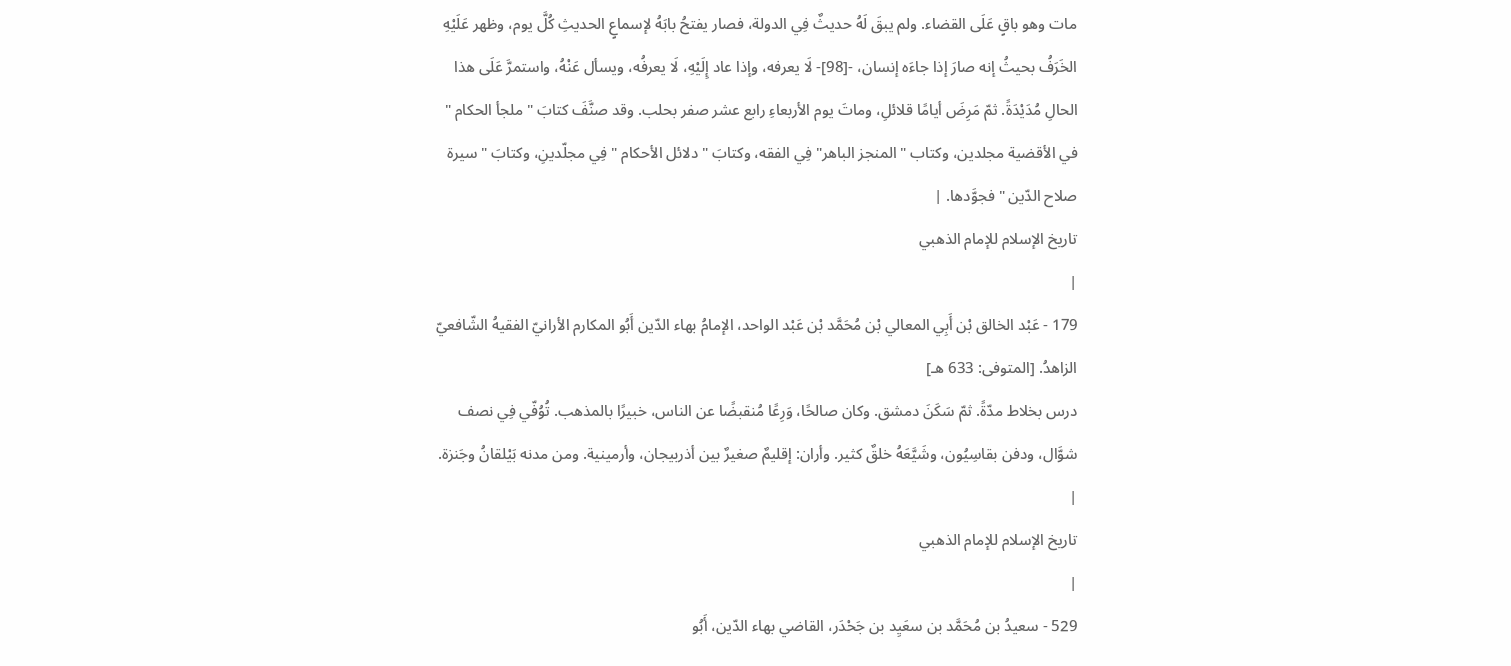مات وهو باقٍ عَلَى القضاء. ولم يبقَ لَهُ حديثٌ فِي الدولة، فصار يفتحُ بابَهُ لإسماعٍ الحديثِ كُلَّ يوم، وظهر عَلَيْهِ الخَرَفُ بحيثُ إنه صارَ إذا جاءَه إنسان، -[98]- لَا يعرفه، وإذا عاد إِلَيْهِ، لَا يعرفُه، ويسأل عَنْهُ، واستمرَّ عَلَى هذا الحالِ مُدَيْدَةً. ثمّ مَرِضَ أيامًا قلائلِ، وماتَ يوم الأربعاءِ رابع عشر صفر بحلب. وقد صنَّفَ كتابَ " ملجأ الحكام " في الأقضية مجلدين، وكتاب " المنجز الباهر" فِي الفقه، وكتابَ " دلائل الأحكام " فِي مجلّدينِ، وكتابَ " سيرة صلاح الدّين " فجوَّدها. |
تاريخ الإسلام للإمام الذهبي
|
179 - عَبْد الخالق بْن أَبِي المعالي بْن مُحَمَّد بْن عَبْد الواحد، الإمامُ بهاء الدّين أَبُو المكارم الأرانيّ الفقيهُ الشّافعيّ الزاهدُ. [المتوفى: 633 هـ]
درس بخلاط مدّةً. ثمّ سَكَنَ دمشق. وكان صالحًا، وَرِعًا مُنقبضًا عن الناس، خبيرًا بالمذهب. تُوُفّي فِي نصف شوَّال، ودفن بقاسِيُون، وشَيَّعَهُ خلقٌ كثير. وأران: إقليمٌ صغيرٌ بين أذربيجان، وأرمينية. ومن مدنه بَيْلقانُ وجَنزة. |
تاريخ الإسلام للإمام الذهبي
|
529 - سعيدُ بن مُحَمَّد بن سعَيِد بن جَحْدَر، القاضي بهاء الدّين، أَبُو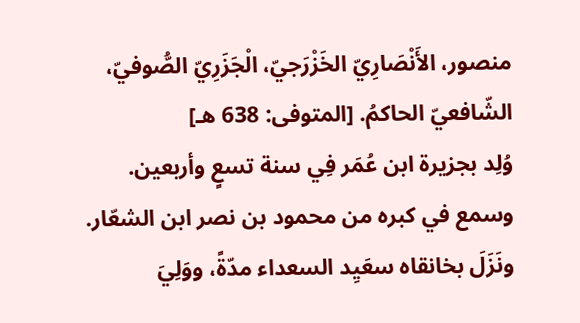منصور، الأَنْصَارِيّ الخَزْرَجيّ، الْجَزَرِيّ الصُّوفيّ، الشّافعيّ الحاكمُ. [المتوفى: 638 هـ]
وُلِد بجزيرة ابن عُمَر فِي سنة تسعٍ وأربعين. وسمع في كبره من محمود بن نصر ابن الشعّار. ونَزَلَ بخانقاه سعَيِد السعداء مدّةً، ووَلِيَ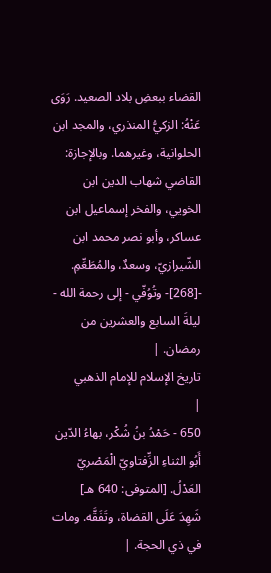القضاء ببعضِ بلاد الصعيد. رَوَى عَنْهُ: الزكيُّ المنذري، والمجد ابن الحلوانية، وغيرهما. وبالإجازة: القاضي شهاب الدين ابن الخويي، والفخر إسماعيل ابن عساكر، وأبو نصر محمد ابن الشّيرازيّ، وسعدٌ، والمُطَعِّمِ. -[268]- وتُوُفّي - إلى رحمة الله - ليلةَ السابع والعشرين من رمضان. |
تاريخ الإسلام للإمام الذهبي
|
650 - حَمْدُ بنُ شُكْر، بهاءُ الدّين أَبُو الثناءِ الزِّفتاويّ الْمَصْريّ العَدْلُ. [المتوفى: 640 هـ]
شَهِدَ عَلَى القضاة، وتَفَقَّه. ومات في ذي الحجة. |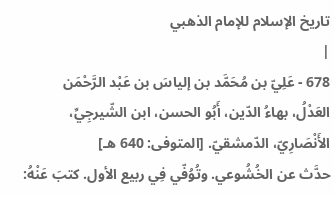تاريخ الإسلام للإمام الذهبي
|
678 - عَلِيّ بن مُحَمَّد بن إلياسَ بن عَبْد الرَّحْمَن العَدْلُ، بهاءُ الدّين، أَبُو الحسن، ابن الشّيرجِيِّ، الأَنْصَارِيّ، الدّمشقيّ. [المتوفى: 640 هـ]
حدَّث عن الخُشُوعي. وتُوُفّي فِي ربيع الأول. كتبَ عَنْهُ: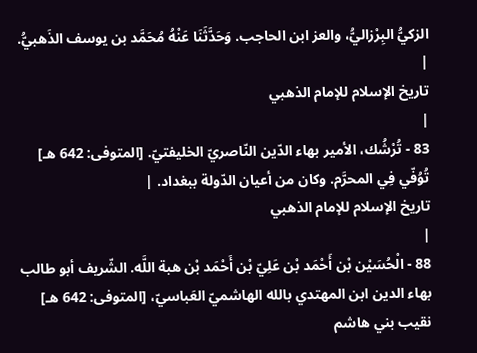الزكيُّ البِرْزاليُّ، والعز ابن الحاجب. وَحَدَّثَنَا عَنْهُ مُحَمَّد بن يوسف الذَهبيُّ. |
تاريخ الإسلام للإمام الذهبي
|
83 - تُرْشُك، الأمير بهاء الدّين النّاصريّ الخليفتيّ. [المتوفى: 642 هـ]
تُوُفّي فِي المحرَّم. وكان من أعيان الدّولة ببغداد. |
تاريخ الإسلام للإمام الذهبي
|
88 - الْحُسَيْن بْن أَحْمَد بْن عَلِيّ بْن أَحْمَد بْن هبة اللَّه. الشّريف أبو طالب بهاء الدين ابن المهتدي بالله الهاشميّ العَباسيّ، [المتوفى: 642 هـ]
نقيب بني هاشم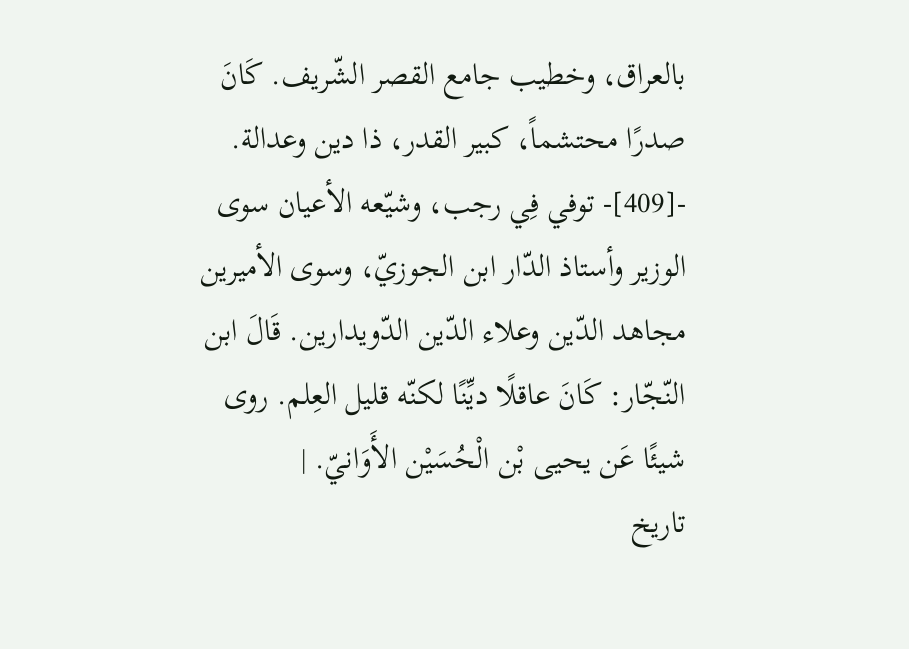بالعراق، وخطيب جامع القصر الشّريف. كَانَ صدرًا محتشماً، كبير القدر، ذا دين وعدالة. -[409]- توفي فِي رجب، وشيّعه الأعيان سوى الوزير وأستاذ الدّار ابن الجوزيّ، وسوى الأميرين مجاهد الدّين وعلاء الدّين الدّويدارين. قَالَ ابن النّجّار: كَانَ عاقلًا ديِّنًا لكنّه قليل العِلم. روى شيئًا عَن يحيى بْن الْحُسَيْن الأَوَانيّ. |
تاريخ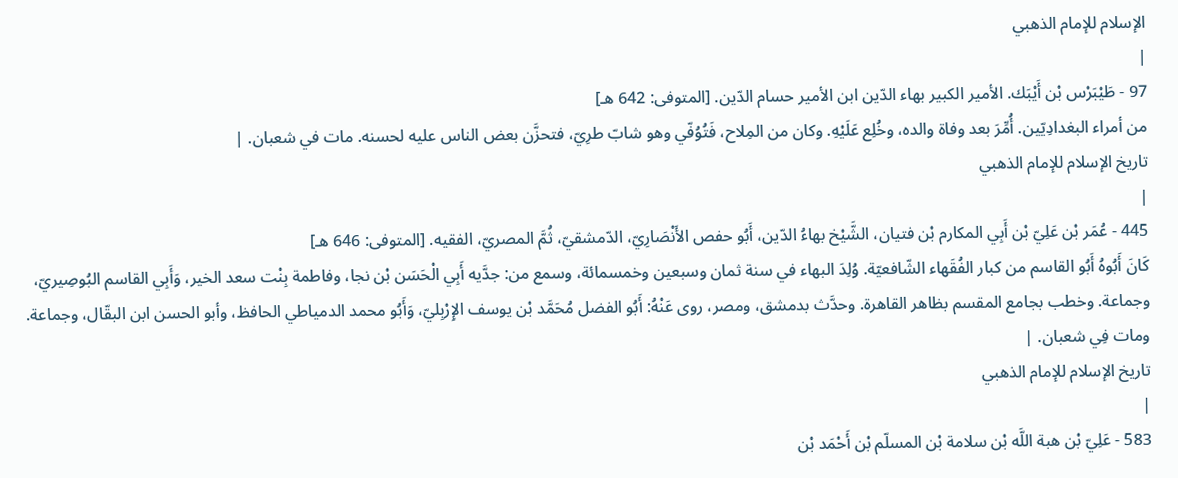الإسلام للإمام الذهبي
|
97 - طَيْبَرْس بْن أَيْبَك. الأمير الكبير بهاء الدّين ابن الأمير حسام الدّين. [المتوفى: 642 هـ]
من أمراء البغدادِيّين. أُمِّرَ بعد وفاة والده، وخُلِع عَلَيْهِ. وكان من المِلاح، فَتُوُفّي وهو شابّ طرِيّ، فتحزَّن بعض الناس عليه لحسنه. مات في شعبان. |
تاريخ الإسلام للإمام الذهبي
|
445 - عُمَر بْن عَلِيّ بْن أَبِي المكارم بْن فتيان، الشَّيْخ بهاءُ الدّين، أَبُو حفص الأَنْصَارِيّ، الدّمشقيّ، ثُمَّ المصريّ، الفقيه. [المتوفى: 646 هـ]
كَانَ أَبُوهُ أَبُو القاسم من كبار الفُقَهاء الشّافعيّة. وُلِدَ البهاء في سنة ثمان وسبعين وخمسمائة، وسمع من: جدَّيه أَبِي الْحَسَن بْن نجا، وفاطمة بِنْت سعد الخير، وَأَبِي القاسم البُوصِيريّ، وجماعة. وخطب بجامع المقسم بظاهر القاهرة. وحدَّث بدمشق، ومصر، روى عَنْهُ: أَبُو الفضل مُحَمَّد بْن يوسف الإِرْبِليّ، وَأَبُو محمد الدمياطي الحافظ، وأبو الحسن ابن البقّال، وجماعة. ومات فِي شعبان. |
تاريخ الإسلام للإمام الذهبي
|
583 - عَلِيّ بْن هبة اللَّه بْن سلامة بْن المسلّم بْن أَحْمَد بْن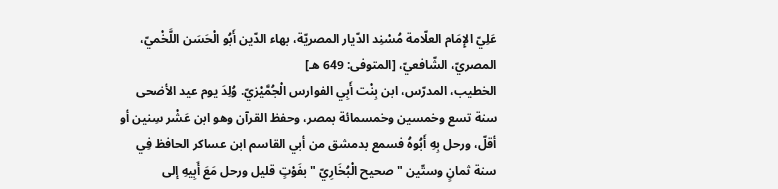عَلِيّ الإِمَام العلّامة مُسْنِد الدّيار المصريّة، بهاء الدّين أَبُو الْحَسَن اللَّخْميّ، المصريّ، الشّافعيّ، [المتوفى: 649 هـ]
الخطيب، المدرّس، ابن بِنْت أَبِي الفوارس الْجُمَّيْزيّ. وُلِدَ يوم عيد الأضحى سنة تسع وخمسين وخمسمائة بمصر، وحفظ القرآن وهو ابن عَشْر سِنين أو أقلّ، ورحل بِهِ أَبُوهُ فسمع بدمشق من أبي القاسم ابن عساكر الحافظ فِي سنة ثمانٍ وستّين " صحيح الْبُخَارِيّ " بفَوْتٍ قليل ورحل مَعَ أَبِيهِ إلى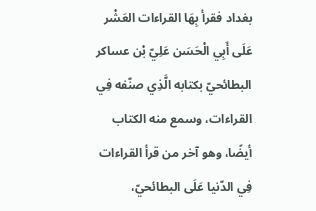بغداد فقرأ بِهَا القراءات العَشْر عَلَى أَبِي الْحَسَن عَلِيّ بْن عساكر البطائحيّ بكتابه الَّذِي صنّفه فِي القراءات، وسمع منه الكتاب أيضًا، وهو آخر من قرأ القراءات فِي الدّنيا عَلَى البطائحيّ،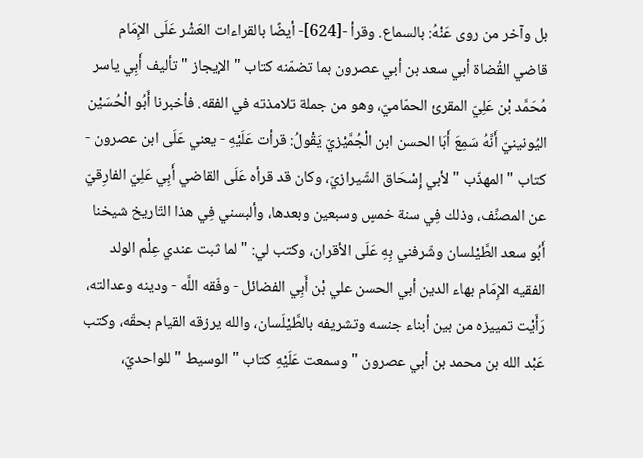بل وآخر من روى عَنْهُ: بالسماع. وقرأ -[624]- أيضًا بالقراءات العَشْر عَلَى الإِمَام قاضي القُضاة أبي سعد بن أبي عصرون بما تضمّنه كتاب " الإيجاز " تأليف أَبِي ياسر مُحَمَّد بْن عَلِيّ المقرئ الحمّاميّ، وهو من جملة تلامذته في الفقه. فأخبرنا أَبُو الْحُسَيْن اليُونينيّ أَنَّهُ سَمِعَ أَبَا الحسن ابن الْجُمَّيْزيّ يَقْولُ: قرأت عَلَيْهِ - يعني عَلَى ابن عصرون - كتاب " المهذّب " لأبي إِسْحَاق الشّيرازيّ، وكان قد قرأه عَلَى القاضي أَبِي عَلِيّ الفارِقيّ عن المصنِّف، وذلك فِي سنة خمسٍ وسبعين وبعدها، وألبسني فِي هذا التّاريخ شيخنا أَبُو سعد الطَّيْلسان وشّرفني بِهِ عَلَى الأقران، وكتب لي: " لما ثبت عندي عِلْم الولد الفقيه الإِمَام بهاء الدين أبي الحسن علي بْن أَبِي الفضائل - وفّقه اللَّه - ودينه وعدالته، رَأَيْت تمييزه من بين أبناء جنسه وتشريفه بالطَّيْلَسان، والله يرزقه القيام بحقّه، وكتب عَبْد الله بن محمد بن أبي عصرون " وسمعت عَلَيْهِ كتاب " الوسيط " للواحديّ،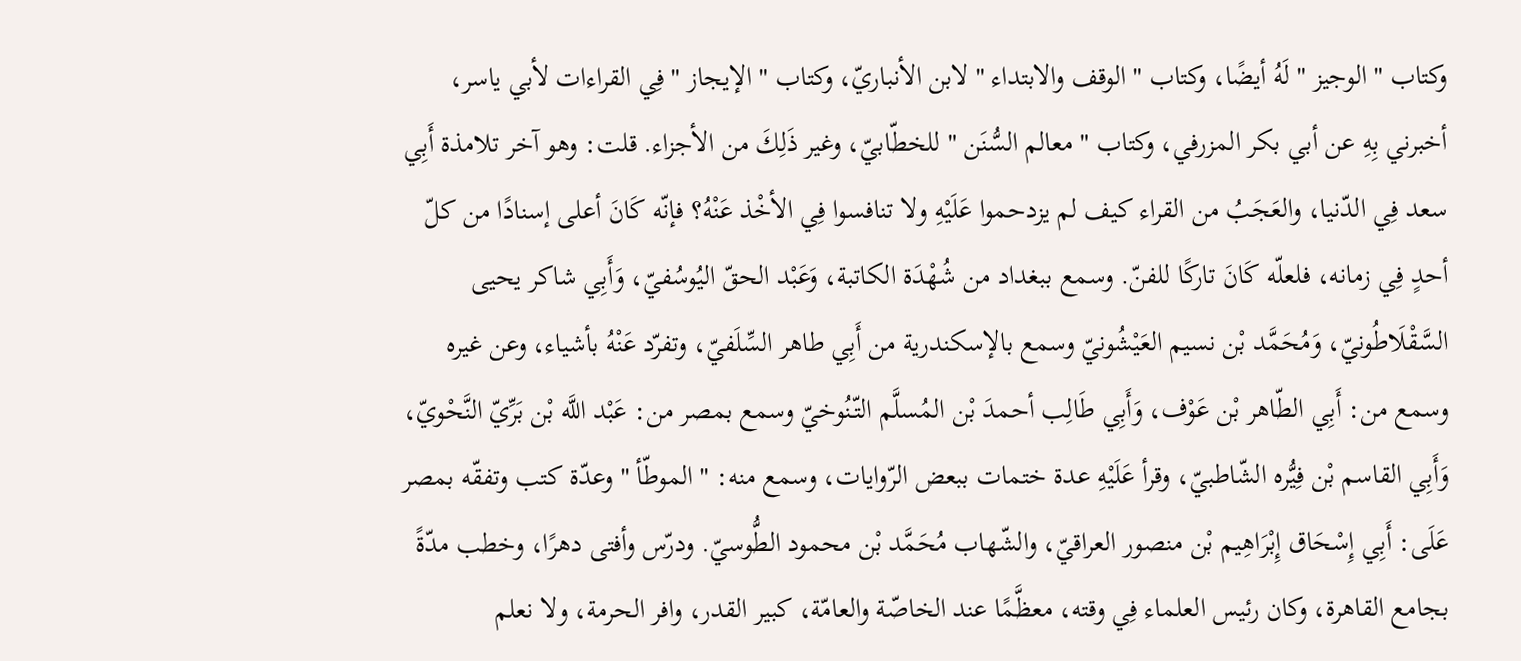وكتاب " الوجيز " لَهُ أيضًا، وكتاب " الوقف والابتداء " لابن الأنباريّ، وكتاب " الإيجاز " فِي القراءات لأبي ياسر، أخبرني بِهِ عن أبي بكر المزرفي، وكتاب " معالم السُّنَن " للخطّابيّ، وغير ذَلِكَ من الأجزاء. قلت: وهو آخر تلامذة أَبِي سعد فِي الدّنيا، والعَجَبُ من القراء كيف لم يزدحموا عَلَيْهِ ولا تنافسوا فِي الأخْذ عَنْهُ؟ فإنّه كَانَ أعلى إسنادًا من كلّ أحدٍ فِي زمانه، فلعلّه كَانَ تاركًا للفنّ. وسمع ببغداد من شُهْدَة الكاتبة، وَعَبْد الحقّ اليُوسُفيّ، وَأَبِي شاكر يحيى السَّقْلَاطُونيّ، وَمُحَمَّد بْن نسيم العَيْشُونيّ وسمع بالإسكندرية من أَبِي طاهر السِّلَفيّ، وتفرّد عَنْهُ بأشياء، وعن غيره وسمع من: أَبِي الطّاهر بْن عَوْف، وَأَبِي طَالِب أحمدَ بْن المُسلَّم التّنُوخيّ وسمع بمصر من: عَبْد اللَّه بْن بَرِّيّ النَّحْويّ، وَأَبِي القاسم بْن فِيُّره الشّاطبيّ، وقرأ عَلَيْهِ عدة ختمات ببعض الرّوايات، وسمع منه: " الموطّأ " وعدّة كتب وتفقّه بمصر عَلَى: أَبِي إِسْحَاق إِبْرَاهِيم بْن منصور العراقيّ، والشّهاب مُحَمَّد بْن محمود الطُّوسيّ. ودرّس وأفتى دهرًا، وخطب مدّةً بجامع القاهرة، وكان رئيس العلماء فِي وقته، معظَّمًا عند الخاصّة والعامّة، كبير القدر، وافر الحرمة، ولا نعلم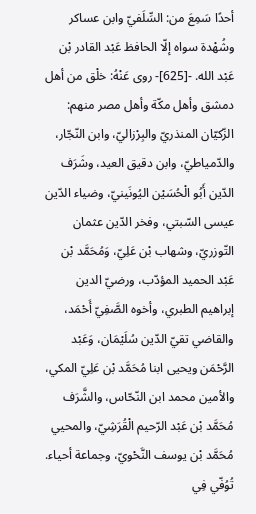أحدًا سَمِعَ من: السِّلَفيّ وابن عساكر وشُهْدة سواه إلّا الحافظ عَبْد القادر بْن عَبْد الله. -[625]- روى عَنْهُ: خلْق من أهل دمشق وأهل مكّة وأهل مصر منهم: الزّكيّان المنذريّ والبِرْزاليّ، وابن النّجّار، والدّمياطيّ، وابن دقيق العيد، وشَرَف الدّين أَبُو الْحُسَيْن اليُونَينيّ، وضياء الدّين عيسى السّبتي، وفخر الدّين عثمان التّوزريّ، وشهاب بْن عَلِيّ، وَمُحَمَّد بْن عَبْد الحميد المؤدّب، ورضيّ الدين إبراهيم الطبري، وأخوه الصَّفِيّ أَحْمَد، والقاضي تقيّ الدّين سُلَيْمَان، وَعَبْد الرَّحْمَن ويحيى ابنا مُحَمَّد بْن عَلِيّ المكي، والأمين محمد ابن النّحّاس، والشَّرَف مُحَمَّد بْن عَبْد الرّحيم الْقُرَشِيّ، والمحيي مُحَمَّد بْن يوسف النَّحْويّ، وجماعة أحياء. تُوُفّي فِي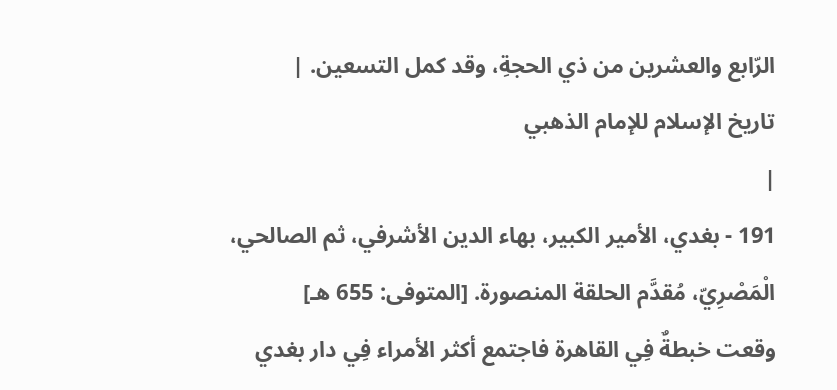الرّابع والعشرين من ذي الحجةِ، وقد كمل التسعين. |
تاريخ الإسلام للإمام الذهبي
|
191 - بغدي، الأمير الكبير، بهاء الدين الأشرفي، ثم الصالحي، الْمَصْرِيّ، مُقدَّم الحلقة المنصورة. [المتوفى: 655 هـ]
وقعت خبطةٌ فِي القاهرة فاجتمع أكثر الأمراء فِي دار بغدي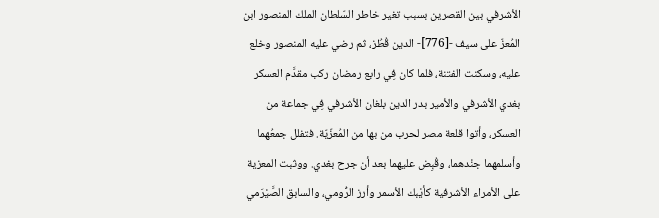الأشرفي بين القصرين بسبب تغير خاطر السّلطان الملك المنصور ابن المُعزّ على سيف -[776]- الدين قُطُز، ثم رضي عليه المنصور وخلع عليه، وسكنت الفتنة، فلما كان فِي رابع رمضان ركب مقدَّم العسكر بغدي الأشرفي والأمير بدر الدين بلغان الأشرفي فِي جماعة من العسكر، وأتوا قلعة مصر لحرب من بها من المُعزّيّة. فتفلل جمعُهما وأسلمهما جنْدهما، وقُبِض عليهما بعد أن جرح بغدي. ووثبت المعزية على الأمراء الأشرفية كأيْبك الأسمر وأرز الرُّومي، والسابق الصَّيْرَمي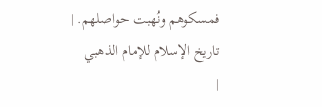فمسكوهم ونُهبت حواصلهم. |
تاريخ الإسلام للإمام الذهبي
|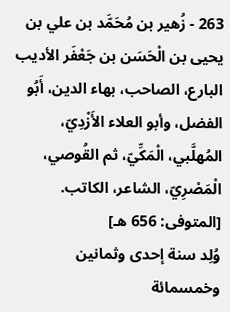263 - زُهير بن مُحَمَّد بن علي بن يحيى بن الْحَسَن بن جَعْفَر الأديب البارع، الصاحب، بهاء الدين، أَبُو الفضل، وأبو العلاء الأَزْدِيّ، المُهلَّبي، الْمَكِّيّ، ثم القُوصي، الْمَصْرِيّ، الشاعر، الكاتب. [المتوفى: 656 هـ]
وُلِد سنة إحدى وثمانين وخمسمائة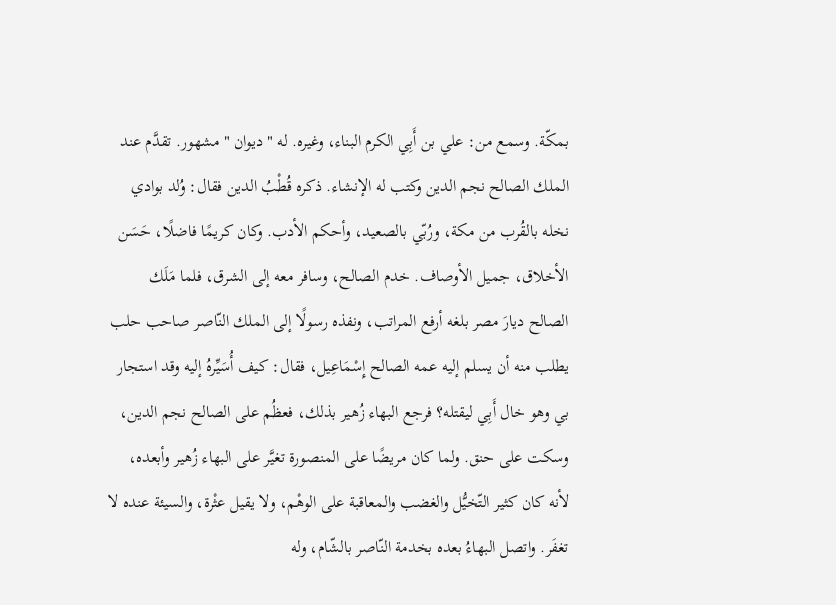بمكّة. وسمع من: علي بن أَبِي الكرم البناء، وغيره. له " ديوان " مشهور. تقدَّم عند الملك الصالح نجم الدين وكتب له الإنشاء. ذكره قُطْبُ الدين فقال: وُلد بوادي نخله بالقُرب من مكة، ورُبّي بالصعيد، وأحكم الأدب. وكان كريمًا فاضلًا، حَسَن الأخلاق، جميل الأوصاف. خدم الصالح، وسافر معه إلى الشرق، فلما مَلَك الصالح ديارَ مصر بلغه أرفع المراتب، ونفذه رسولًا إلى الملك النّاصر صاحب حلب يطلب منه أن يسلم إليه عمه الصالح إِسْمَاعِيل، فقال: كيف أُسَيِّرهُ إليه وقد استجار بي وهو خال أَبِي ليقتله؟ فرجع البهاء زُهير بذلك، فعظُم على الصالح نجم الدين، وسكت على حنق. ولما كان مريضًا على المنصورة تغيَّر على البهاء زُهير وأبعده، لأنه كان كثير التّخيُّل والغضب والمعاقبة على الوهْم، ولا يقيل عثْرة، والسيئة عنده لا تغفَر. واتصل البهاءُ بعده بخدمة النّاصر بالشّام، وله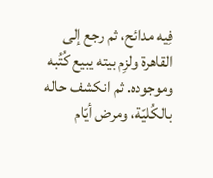فِيه مدائح، ثم رجع إلى القاهرة ولزِم بيته يبيع كُتُبه وموجوده. ثم انكشف حاله بالكُليّة، ومرض أيّام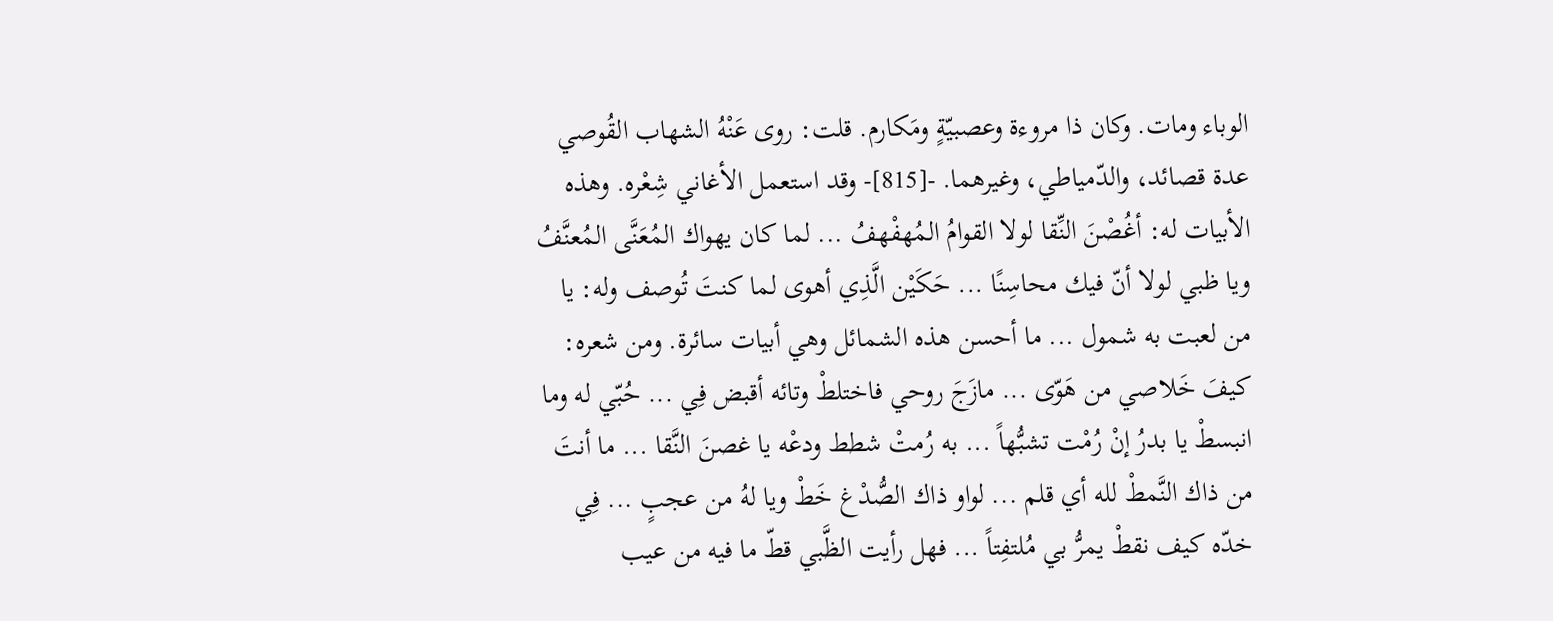الوباء ومات. وكان ذا مروءة وعصبيّةٍ ومَكارم. قلت: روى عَنْهُ الشهاب القُوصي عدة قصائد، والدّمياطي، وغيرهما. -[815]- وقد استعمل الأغاني شِعْره. وهذه الأبيات له: أغُصْنَ النِّقا لولا القوامُ المُهفْهفُ ... لما كان يهواك المُعَنَّى المُعنَّفُ ويا ظبي لولا أنّ فيك محاسِنًا ... حَكَيْن الَّذِي أهوى لما كنتَ تُوصف وله: يا من لعبت به شمول ... ما أحسن هذه الشمائل وهي أبيات سائرة. ومن شعره: كيفَ خَلاصي من هَوّى ... مازَجَ روحي فاختلطْ وتائه أقبض فِي ... حُبّي له وما انبسطْ يا بدرُ إنْ رُمْت تشبُّهاً ... به رُمتْ شطط ودعْه يا غصنَ النَّقا ... ما أنتَ من ذاك النَّمطْ لله أي قلم ... لواو ذاك الصُّدْغ خَطْ ويا لهُ من عجبٍ ... فِي خدّه كيف نقطْ يمرُّ بي مُلتفِتاً ... فهل رأيت الظَّبي قطّ ما فيه من عيب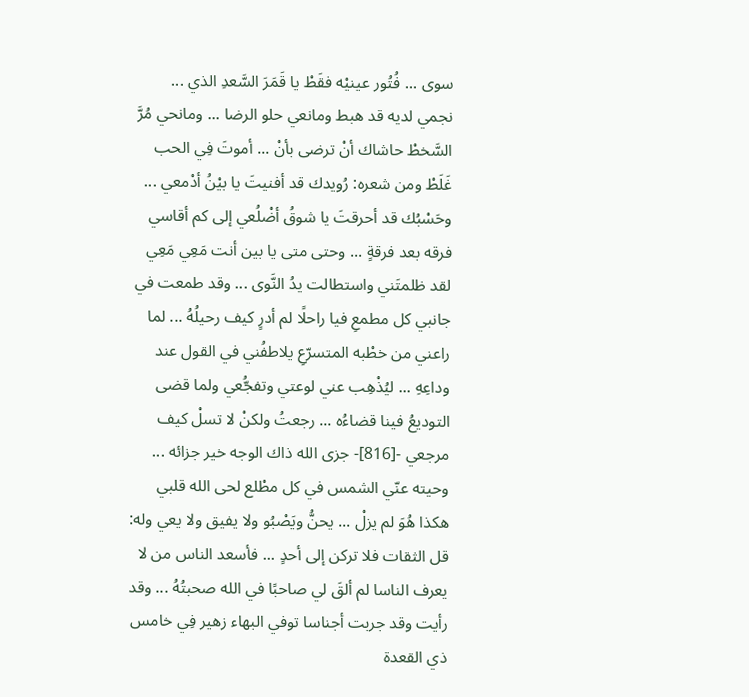سوى ... فُتُور عينيْه فقَطْ يا قَمَرَ السَّعدِ الذي ... نجمي لديه قد هبط ومانعي حلو الرضا ... ومانحي مُرَّ السَّخطْ حاشاك أنْ ترضى بأنْ ... أموتَ فِي الحب غَلَطْ ومن شعره: رُويدك قد أفنيتَ يا بيْنُ أدْمعي ... وحَسْبُك قد أحرقتَ يا شوقُ أضْلُعي إلى كم أقاسي فرقه بعد فرقةٍ ... وحتى متى يا بين أنت مَعِي مَعِي لقد ظلمتَني واستطالت يدُ النَّوى ... وقد طمعت في جانبي كل مطمعِ فيا راحلًا لم أدرٍ كيف رحيلُهُ ... لما راعني من خطْبه المتسرّعِ يلاطفُني في القول عند وداعِهِ ... ليُذْهِب عني لوعتي وتفجُّعي ولما قضى التوديعُ فينا قضاءُه ... رجعتُ ولكنْ لا تسلْ كيف مرجعي -[816]- جزى الله ذاك الوجه خير جزائه ... وحيته عنّي الشمس في كل مطْلع لحى الله قلبي هكذا هُوَ لم يزلْ ... يحنُّ ويَصْبُو ولا يفيق ولا يعي وله: قل الثقات فلا تركن إلى أحدٍ ... فأسعد الناس من لا يعرف الناسا لم ألقَ لي صاحبًا في الله صحبتُهُ ... وقد رأيت وقد جربت أجناسا توفي البهاء زهير فِي خامس ذي القعدة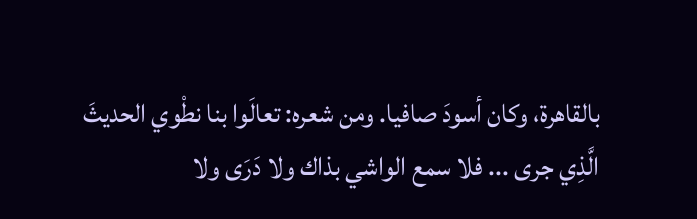بالقاهرة، وكان أسودَ صافيا. ومن شعره: تعالَوا بنا نطْوي الحديثَ الَّذِي جرى ... فلا سمع الواشي بذاك ولا دَرَى ولا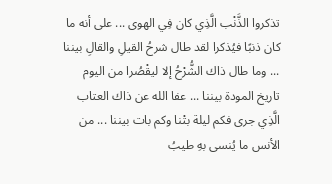تذكروا الذَّنْب الَّذِي كان فِي الهوى ... على أنه ما كان ذنبًا فيُذكرا لقد طال شرحُ القيلِ والقالِ بيننا ... وما طال ذاك الشُّرْحُ إلا ليقْصُرا من اليوم تاريخ المودة بيننا ... عفا الله عن ذاك العتاب الَّذِي جرى فكم ليلة بتْنا وكم بات بيننا ... من الأنس ما يُنسى بهِ طيبُ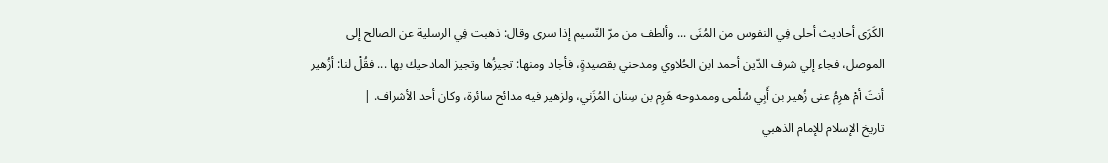الكَرَى أحاديث أحلى فِي النفوس من المُنَى ... وألطف من مرّ النّسيم إذا سرى وقال: ذهبت فِي الرسلية عن الصالح إلى الموصل، فجاء إلي شرف الدّين أحمد ابن الحُلاوي ومدحني بقصيدةٍ، فأجاد ومنها: تجيزُها وتجيز المادحيك بها ... فقُلْ لنا: أزُهير أنتَ أمْ هرِمُ عنى زُهير بن أَبِي سُلْمى وممدوحه هَرِم بن سِنان المُزَني، ولزهير فيه مدائح سائرة، وكان أحد الأشراف. |
تاريخ الإسلام للإمام الذهبي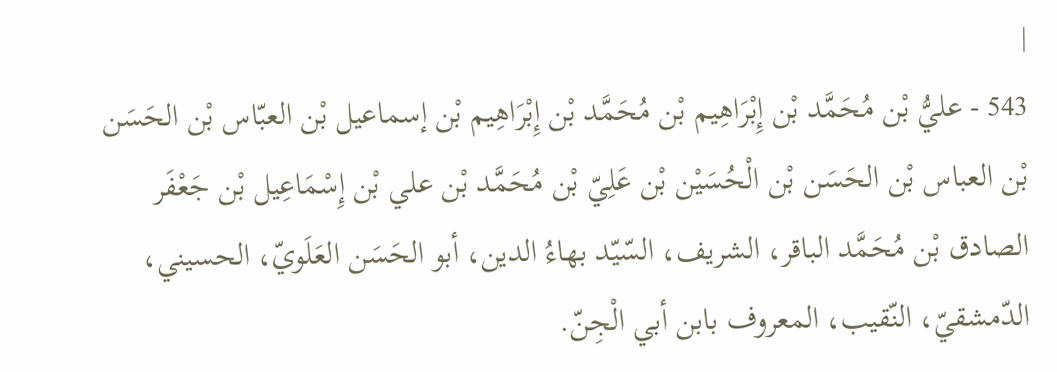|
543 - عليُّ بْن مُحَمَّد بْن إِبْرَاهِيم بْن مُحَمَّد بْن إِبْرَاهِيم بْن إسماعيل بْن العبّاس بْن الحَسَن بْن العباس بْن الحَسَن بْن الْحُسَيْن بْن عَلِيّ بْن مُحَمَّد بْن علي بْن إِسْمَاعِيل بْن جَعْفَر الصادق بْن مُحَمَّد الباقر، الشريف، السّيّد بهاءُ الدين، أبو الحَسَن العَلَويّ، الحسيني، الدّمشقيّ، النّقيب، المعروف بابن أبي الْجِنّ.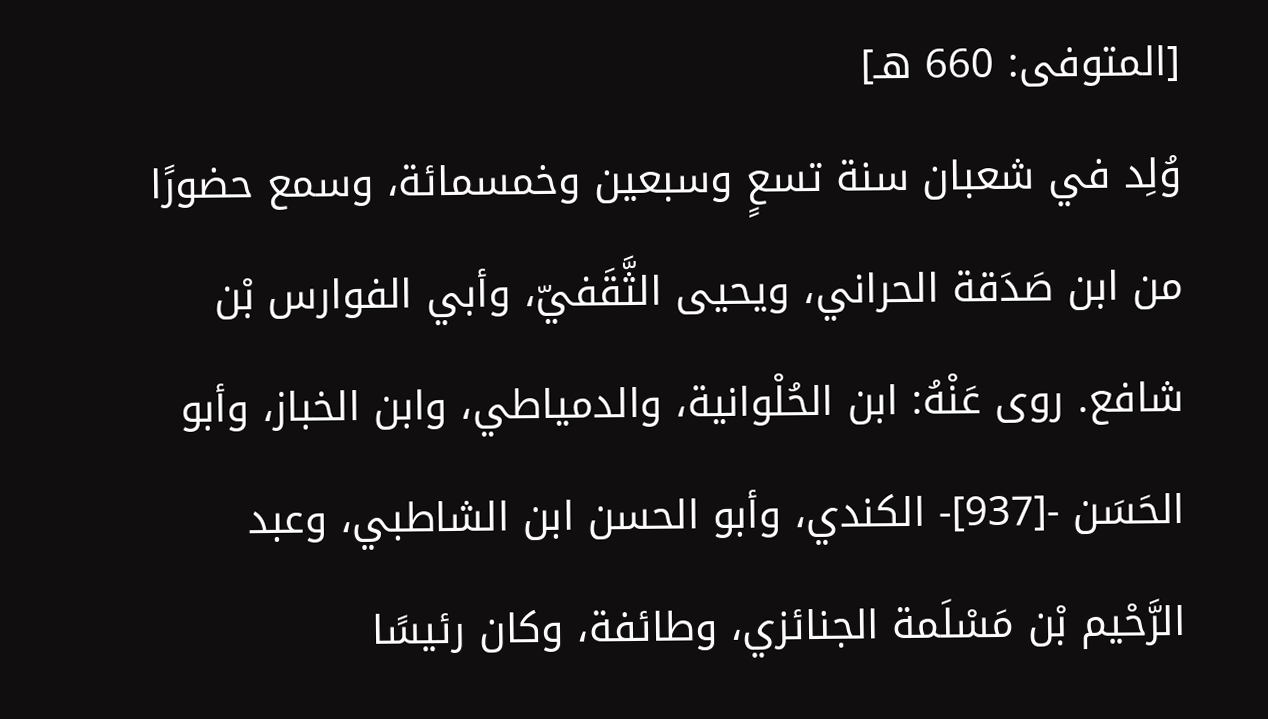[المتوفى: 660 هـ]
وُلِد في شعبان سنة تسعٍ وسبعين وخمسمائة، وسمع حضورًا من ابن صَدَقة الحراني، ويحيى الثَّقَفيّ، وأبي الفوارس بْن شافع. روى عَنْهُ: ابن الحُلْوانية، والدمياطي، وابن الخباز، وأبو الحَسَن -[937]- الكندي، وأبو الحسن ابن الشاطبي، وعبد الرَّحْيم بْن مَسْلَمة الجنائزي، وطائفة، وكان رئيسًا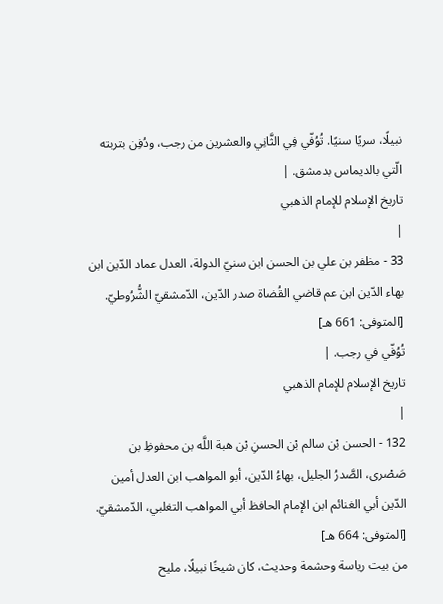نبيلًا، سريًا سنيًا. تُوُفّي فِي الثَّانِي والعشرين من رجب، ودُفِن بتربته الّتي بالديماس بدمشق. |
تاريخ الإسلام للإمام الذهبي
|
33 - مظفر بن علي بن الحسن ابن سنيّ الدولة، العدل عماد الدّين ابن بهاء الدّين ابن عم قاضي القُضاة صدر الدّين، الدّمشقيّ الشُّرُوطيّ. [المتوفى: 661 هـ]
تُوُفّي في رجب. |
تاريخ الإسلام للإمام الذهبي
|
132 - الحسن بْن سالم بْن الحسنِ بْن هبة اللَّه بن محفوظِ بن صَصْرى، الصَّدرُ الجليل، بهاءُ الدّين، أبو المواهب ابن العدل أمين الدّين أبي الغنائم ابن الإمام الحافظ أبي المواهب التغلبي، الدّمشقيّ. [المتوفى: 664 هـ]
من بيت رياسة وحشمة وحديث، كان شيخًا نبيلًا، مليح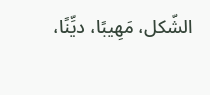الشّكل، مَهِيبًا، ديِّنًا،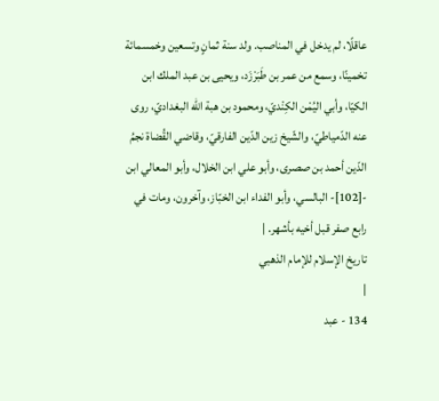عاقلًا، لم يدخل في المناصب. ولد سنة ثمانٍ وتسعين وخمسمائة تخمينًا، وسمع من عمر بن طَبَرْزَد، ويحيى بن عبد الملك ابن الكيّا، وأبي اليُمْن الكِنْديّ، ومحمود بن هبة الله البغداديّ، روى عنه الدّمياطيّ، والشّيخ زين الدّين الفارقيّ، وقاضي القُضاة نجمُ الدّين أحمد بن صصرى، وأبو علي ابن الخلال، وأبو المعالي ابن -[102]- البالسي، وأبو الفداء ابن الخبّاز، وآخرون، ومات في رابع صفر قبل أخيه بأشهر. |
تاريخ الإسلام للإمام الذهبي
|
134 - عبد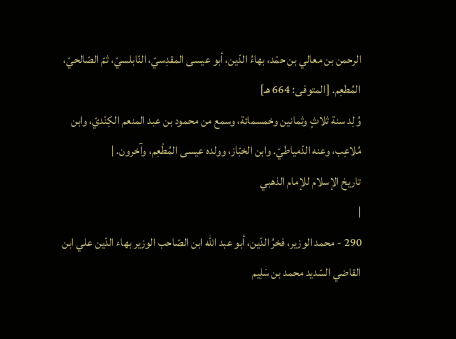الرحمن بن معالي بن حمْد، بهاءُ الدّين، أبو عيسى المقدِسيّ، النّابلسيّ، ثمّ الصّالحيّ، المُطعِم. [المتوفى: 664 هـ]
وُلِد سنة ثلاثٍ وثمانين وخمسمائة، وسمع من محمود بن عبد المنعم الكِنْديّ، وابن مُلاعِب، وعنه الدّمياطيّ. وابن الخبّاز، وولده عيسى المُطْعِم، وآخرون. |
تاريخ الإسلام للإمام الذهبي
|
290 - محمد الوزير، فخرُ الدّين، أبو عبد الله ابن الصّاحب الوزير بهاء الدّين علي ابن القاضي السّديد محمد بن سَلِيم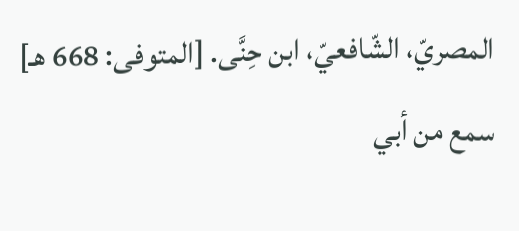المصريّ، الشّافعيّ، ابن حِنَّى. [المتوفى: 668 هـ]
سمع من أبي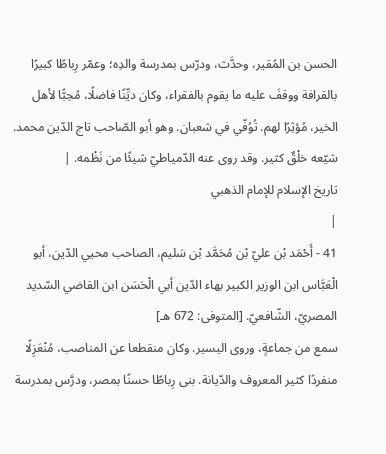الحسن بن المُقير، وحدَّث، ودرّس بمدرسة والدِه؛ وعمّر رِباطًا كبيرًا بالقرافة ووقفَ عليه ما يقوم بالفقراء، وكان ديِّنًا فاضلًا، مُحِبًّا لأهل الخير، مُؤثِرًا لهم. تُوُفّي في شعبان. وهو أبو الصّاحب تاج الدّين محمد. شيّعه خلْقٌ كثير. وقد روى عنه الدّمياطيّ شيئًا من نَظْمه. |
تاريخ الإسلام للإمام الذهبي
|
41 - أَحْمَد بْن عليّ بْن مُحَمَّد بْن سَليم، الصاحب محيي الدّين، أبو الْعَبَّاس ابن الوزير الكبير بهاء الدّين أبي الْحَسَن ابن القاضي السّديد المصريّ، الشّافعيّ. [المتوفى: 672 هـ]
سمع من جماعةٍ، وروى اليسير. وكان منقطعا عن المناصب، مُنْعَزِلًا منفردًا كثير المعروف والدّيانة. بنى رِباطًا حسنًا بمصر، ودرَّس بمدرسة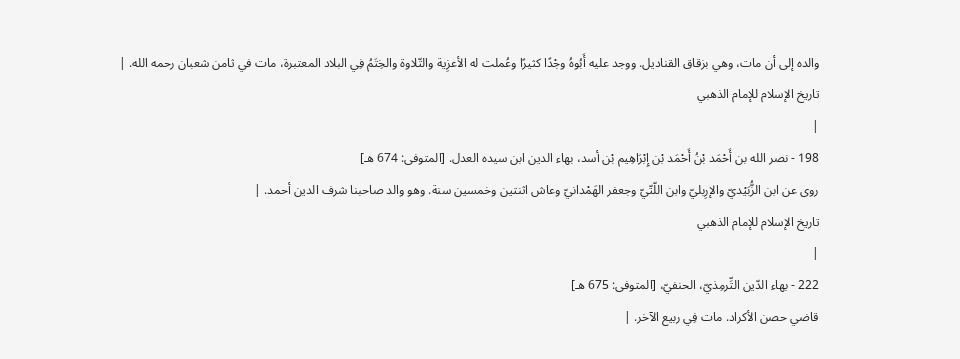والده إلى أن مات، وهي بزقاق القناديل. ووجد عليه أَبُوهُ وجْدًا كثيرًا وعُملت له الأعزِية والتّلاوة والخِتَمُ فِي البلاد المعتبرة، مات في ثامن شعبان رحمه الله. |
تاريخ الإسلام للإمام الذهبي
|
198 - نصر الله بن أَحْمَد بْنُ أَحْمَد بْن إِبْرَاهِيم بْن أسد، بهاء الدين ابن سيده العدل. [المتوفى: 674 هـ]
روى عن ابن الزُّبَيْديّ والإرِبليّ وابن اللّتّيّ وجعفر الهَمْدانيّ وعاش اثنتين وخمسين سنة. وهو والد صاحبنا شرف الدين أحمد. |
تاريخ الإسلام للإمام الذهبي
|
222 - بهاء الدّين التِّرمِذيّ، الحنفيّ، [المتوفى: 675 هـ]
قاضي حصن الأكراد. مات فِي ربيع الآخر. |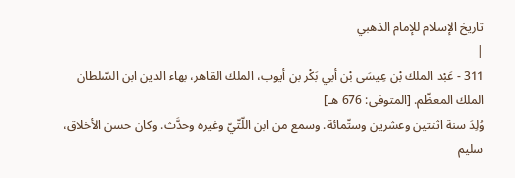تاريخ الإسلام للإمام الذهبي
|
311 - عَبْد الملك بْن عِيسَى بْن أبي بَكْر بن أيوب، الملك القاهر، بهاء الدين ابن السّلطان الملك المعظّم. [المتوفى: 676 هـ]
وُلِدَ سنة اثنتين وعشرين وستّمائة. وسمع من ابن اللّتّيّ وغيره وحدَّث. وكان حسن الأخلاق، سليم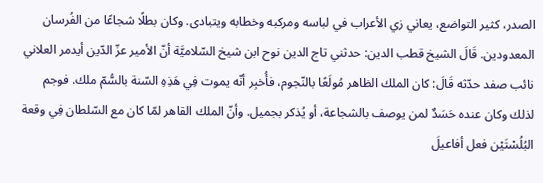الصدر، كثير التواضع، يعاني زي الأعراب في لباسه ومركبه وخطابه ويتبادى. وكان بطلًا شجاعًا من الفُرسان المعدودين. قَالَ الشيخ قطب الدين: حدثني تاج الدين نوح ابن شيخ السّلاميَّة أنّ الأمير عزّ الدّين أيدمر العلاني نائب صفد حدّثه قَالَ: كان الملك الظاهر مُولَعًا بالنّجوم، فأُخبِر أنّه يموت فِي هَذِهِ السّنة بالسُّمّ ملك. فوجم لذلك وكان عنده حَسَدٌ لمن يوصف بالشجاعة، أو يُذكر بجميل. وأنّ الملك القاهر لمّا كان مع السّلطان فِي وقعة البُلُسْتَيْن فعل أفاعيلَ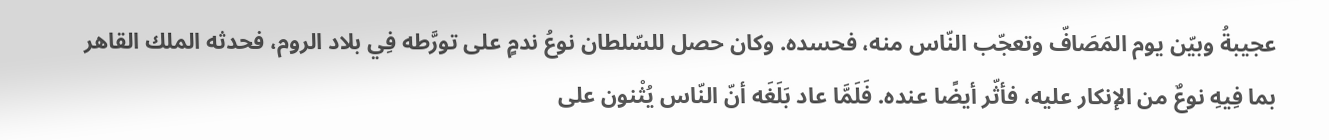عجيبةُ وبيّن يوم المَصَافّ وتعجّب النّاس منه، فحسده. وكان حصل للسّلطان نوعُ ندمٍ على تورَّطه فِي بلاد الروم، فحدثه الملك القاهر بما فِيهِ نوعٌ من الإنكار عليه، فأثّر أيضًا عنده. فَلَمَّا عاد بَلَغَه أنّ النّاس يُثْنون على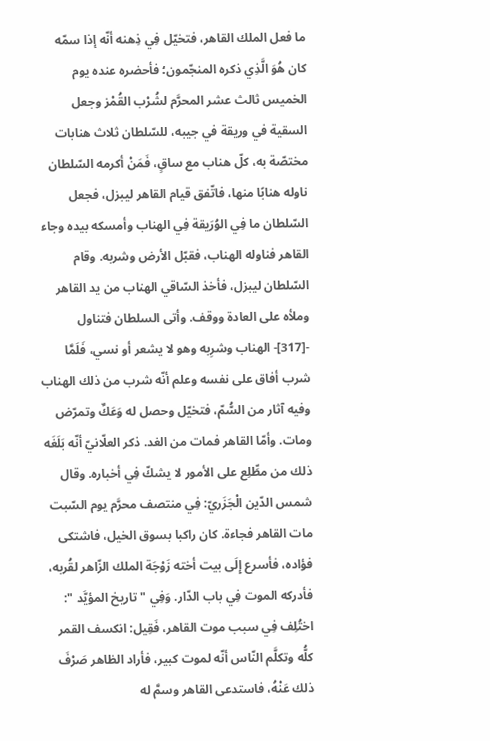ما فعل الملك القاهر، فتخيّل فِي ذِهنه أنّه إذا سمّه كان هُوَ الَّذِي ذكره المنجّمون؛ فأحضره عنده يوم الخميس ثالث عشر المحرَّم لشُرْب القُمْز وجعل السقية في وريقة في جيبه، للسّلطان ثلاث هنابات مختصّة به، كلّ هناب مع ساقٍ، فَمَنْ أكرمه السّلطان ناوله هنابًا منها، فاتّفق قيام القاهر ليبزل، فجعل السّلطان ما فِي الوُرَيقة فِي الهناب وأمسكه بيده وجاء القاهر فناوله الهناب، فقبّل الأرض وشربه. وقام السّلطان ليبزل، فأخذ السّاقي الهناب من يد القاهر وملأه على العادة ووقف. وأتى السلطان فتناول -[317]- الهناب وشرِبه وهو لا يشعر أو نسي، فَلَمَّا شرب أفاق على نفسه وعلم أنّه شرب من ذلك الهناب وفيه آثار من السُّمّ، فتخيّل وحصل له وَعَكٌ وتمرّض ومات. وأمّا القاهر فمات من الغد. ذكر العلّانيّ أنّه بَلَغَه ذلك من مطِّلِع على الأمور لا يشكّ فِي أخباره. وقال شمس الدّين الْجَزَريّ: فِي منتصف محرَّم يوم السّبت مات القاهر فجاءة. كان راكبا بسوق الخيل، فاشتكى فؤاده، فأسرع إِلَى بيت أخته زَوْجَة الملك الزّاهر لقُربه، فأدركه الموت فِي باب الدّار. وَفِي " تاريخ المؤيَّد ": اختُلِف فِي سبب موت القاهر، فَقِيل: انكسف القمر كلُّه وتكلَّم النّاس أنّه لموت كبير، فأراد الظاهر صَرْفَ ذلك عَنْهُ، فاستدعى القاهر وسمَّ له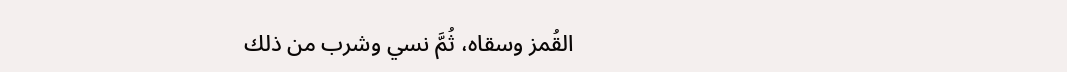القُمز وسقاه، ثُمَّ نسي وشرب من ذلك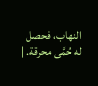النهاب، فحصل له حُمَّى محرقة. |